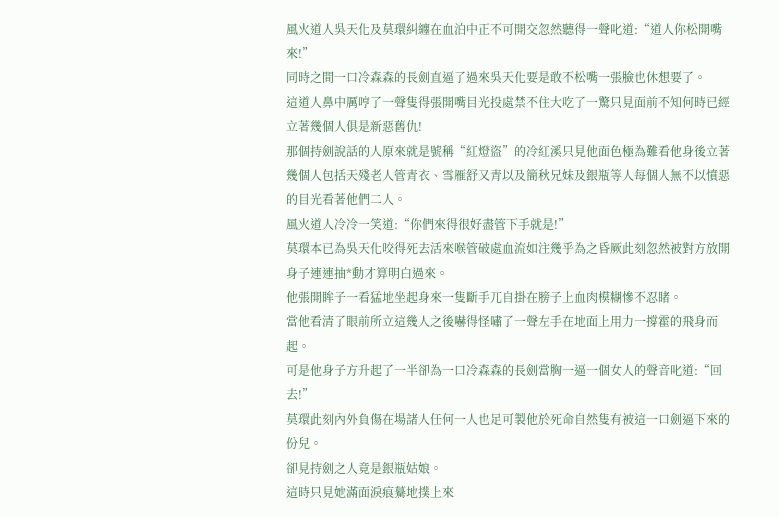風火道人吳天化及莫環糾纏在血泊中正不可開交忽然聽得一聲叱道:“道人你松開嘴來!”
同時之間一口冷森森的長劍直逼了過來吳天化要是敢不松嘴一張臉也休想要了。
這道人鼻中厲哼了一聲隻得張開嘴目光投處禁不住大吃了一驚只見面前不知何時已經立著幾個人俱是新惡舊仇!
那個持劍說話的人原來就是號稱“紅燈盜”的冷紅溪只見他面色極為難看他身後立著幾個人包括天殘老人管青衣、雪雁舒又青以及簡秋兄妹及銀瓶等人每個人無不以憤惡的目光看著他們二人。
風火道人冷冷一笑道:“你們來得很好盡管下手就是!”
莫環本已為吳天化咬得死去活來喉管破處血流如注幾乎為之昏厥此刻忽然被對方放開身子連連抽*動才算明白過來。
他張開眸子一看猛地坐起身來一隻斷手兀自掛在膀子上血肉模糊慘不忍睹。
當他看清了眼前所立這幾人之後嚇得怪嘯了一聲左手在地面上用力一撐霍的飛身而起。
可是他身子方升起了一半卻為一口冷森森的長劍當胸一逼一個女人的聲音叱道:“回去!”
莫環此刻內外負傷在場諸人任何一人也足可製他於死命自然隻有被這一口劍逼下來的份兒。
卻見持劍之人竟是銀瓶姑娘。
這時只見她滿面淚痕驀地撲上來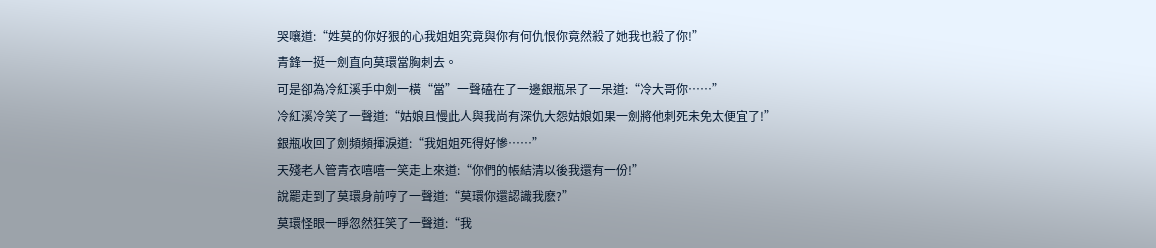哭嚷道:“姓莫的你好狠的心我姐姐究竟與你有何仇恨你竟然殺了她我也殺了你!”
青鋒一挺一劍直向莫環當胸刺去。
可是卻為冷紅溪手中劍一橫“當”一聲磕在了一邊銀瓶呆了一呆道:“冷大哥你……”
冷紅溪冷笑了一聲道:“姑娘且慢此人與我尚有深仇大怨姑娘如果一劍將他刺死未免太便宜了!”
銀瓶收回了劍頻頻揮淚道:“我姐姐死得好慘……”
天殘老人管青衣嘻嘻一笑走上來道:“你們的帳結清以後我還有一份!”
說罷走到了莫環身前哼了一聲道:“莫環你還認識我麽?”
莫環怪眼一睜忽然狂笑了一聲道:“我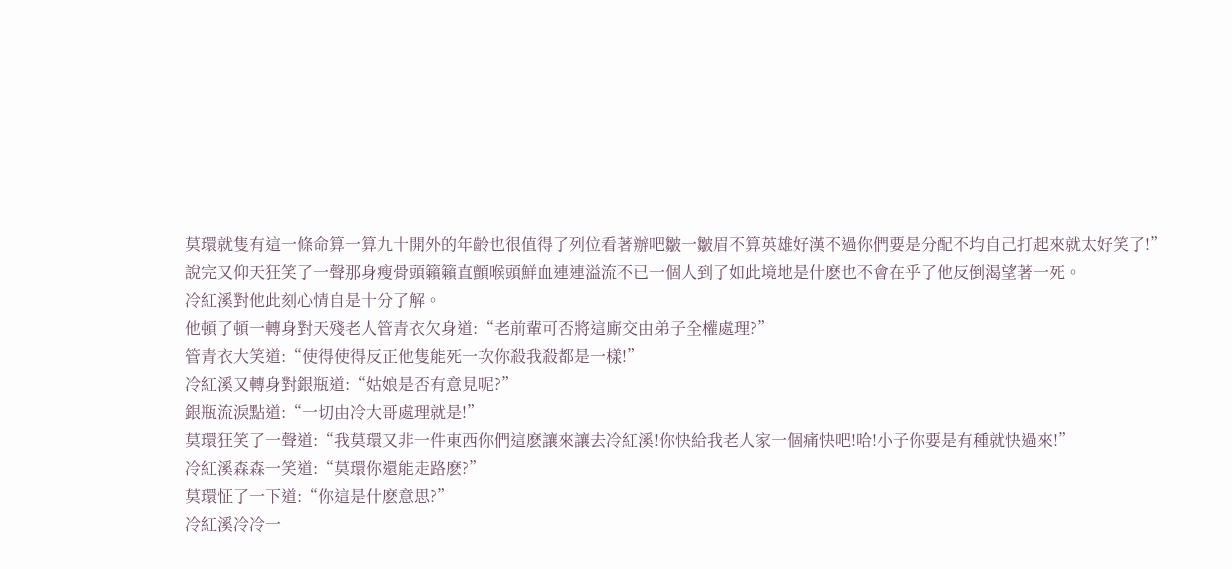莫環就隻有這一條命算一算九十開外的年齡也很值得了列位看著辦吧皺一皺眉不算英雄好漢不過你們要是分配不均自己打起來就太好笑了!”
說完又仰天狂笑了一聲那身瘦骨頭籟籟直顫喉頭鮮血連連溢流不已一個人到了如此境地是什麽也不會在乎了他反倒渴望著一死。
冷紅溪對他此刻心情自是十分了解。
他頓了頓一轉身對天殘老人管青衣欠身道:“老前輩可否將這廝交由弟子全權處理?”
管青衣大笑道:“使得使得反正他隻能死一次你殺我殺都是一樣!”
冷紅溪又轉身對銀瓶道:“姑娘是否有意見呢?”
銀瓶流淚點道:“一切由冷大哥處理就是!”
莫環狂笑了一聲道:“我莫環又非一件東西你們這麽讓來讓去冷紅溪!你快給我老人家一個痛快吧!哈!小子你要是有種就快過來!”
冷紅溪森森一笑道:“莫環你還能走路麽?”
莫環怔了一下道:“你這是什麽意思?”
冷紅溪冷冷一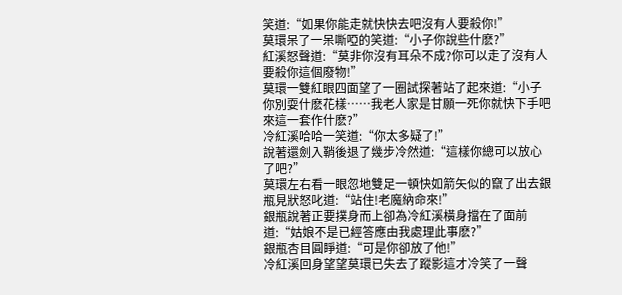笑道:“如果你能走就快快去吧沒有人要殺你!”
莫環呆了一呆嘶啞的笑道:“小子你說些什麽?”
紅溪怒聲道:“莫非你沒有耳朵不成?你可以走了沒有人要殺你這個廢物!”
莫環一雙紅眼四面望了一圈試探著站了起來道:“小子你別耍什麽花樣……我老人家是甘願一死你就快下手吧來這一套作什麽?”
冷紅溪哈哈一笑道:“你太多疑了!”
說著還劍入鞘後退了幾步冷然道:“這樣你總可以放心了吧?”
莫環左右看一眼忽地雙足一頓快如箭矢似的竄了出去銀瓶見狀怒叱道:“站住!老魔納命來!”
銀瓶說著正要撲身而上卻為冷紅溪橫身擋在了面前道:“姑娘不是已經答應由我處理此事麽?”
銀瓶杏目圓睜道:“可是你卻放了他!”
冷紅溪回身望望莫環已失去了蹤影這才冷笑了一聲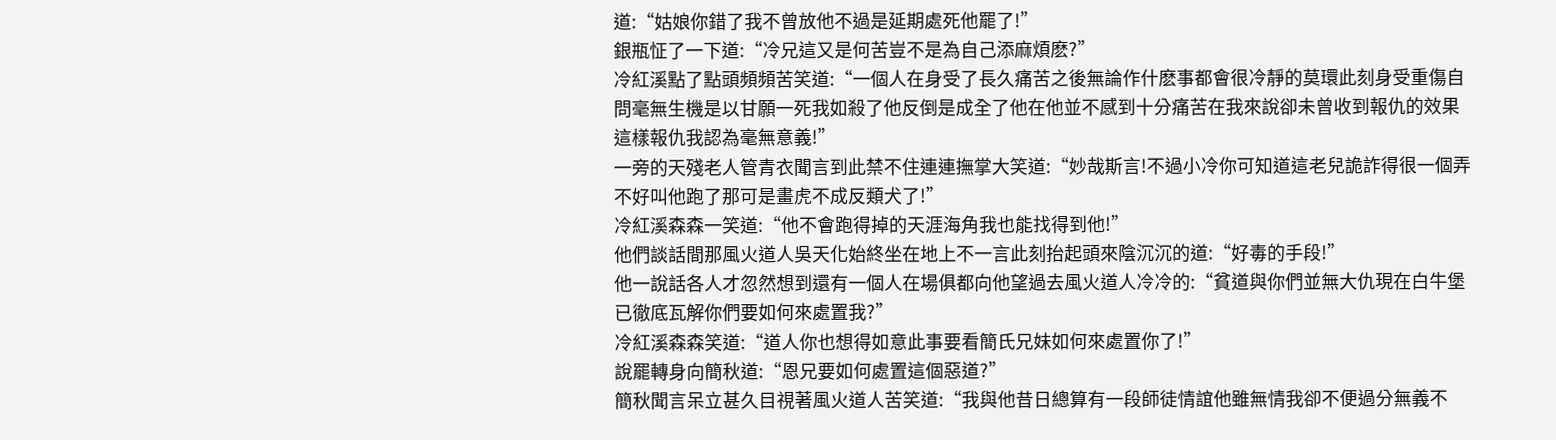道:“姑娘你錯了我不曾放他不過是延期處死他罷了!”
銀瓶怔了一下道:“冷兄這又是何苦豈不是為自己添麻煩麽?”
冷紅溪點了點頭頻頻苦笑道:“一個人在身受了長久痛苦之後無論作什麽事都會很冷靜的莫環此刻身受重傷自問毫無生機是以甘願一死我如殺了他反倒是成全了他在他並不感到十分痛苦在我來說卻未曾收到報仇的效果這樣報仇我認為毫無意義!”
一旁的天殘老人管青衣聞言到此禁不住連連撫掌大笑道:“妙哉斯言!不過小冷你可知道這老兒詭詐得很一個弄不好叫他跑了那可是畫虎不成反類犬了!”
冷紅溪森森一笑道:“他不會跑得掉的天涯海角我也能找得到他!”
他們談話間那風火道人吳天化始終坐在地上不一言此刻抬起頭來陰沉沉的道:“好毒的手段!”
他一說話各人才忽然想到還有一個人在場俱都向他望過去風火道人冷冷的:“貧道與你們並無大仇現在白牛堡已徹底瓦解你們要如何來處置我?”
冷紅溪森森笑道:“道人你也想得如意此事要看簡氏兄妹如何來處置你了!”
說罷轉身向簡秋道:“恩兄要如何處置這個惡道?”
簡秋聞言呆立甚久目視著風火道人苦笑道:“我與他昔日總算有一段師徒情誼他雖無情我卻不便過分無義不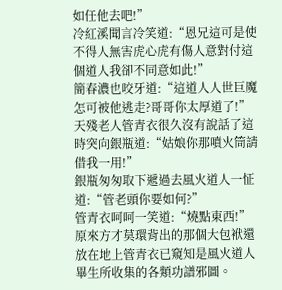如任他去吧!”
冷紅溪聞言冷笑道:“恩兄這可是使不得人無害虎心虎有傷人意對付這個道人我卻不同意如此!”
簡春濃也咬牙道:“這道人人世巨魔怎可被他逃走?哥哥你太厚道了!”
天殘老人管青衣很久沒有說話了這時突向銀瓶道:“姑娘你那噴火筒請借我一用!”
銀瓶匆匆取下遞過去風火道人一怔道:“管老頭你要如何?”
管青衣呵呵一笑道:“燒點東西!”
原來方才莫環背出的那個大包袱還放在地上管青衣已窺知是風火道人畢生所收集的各類功譜邪圖。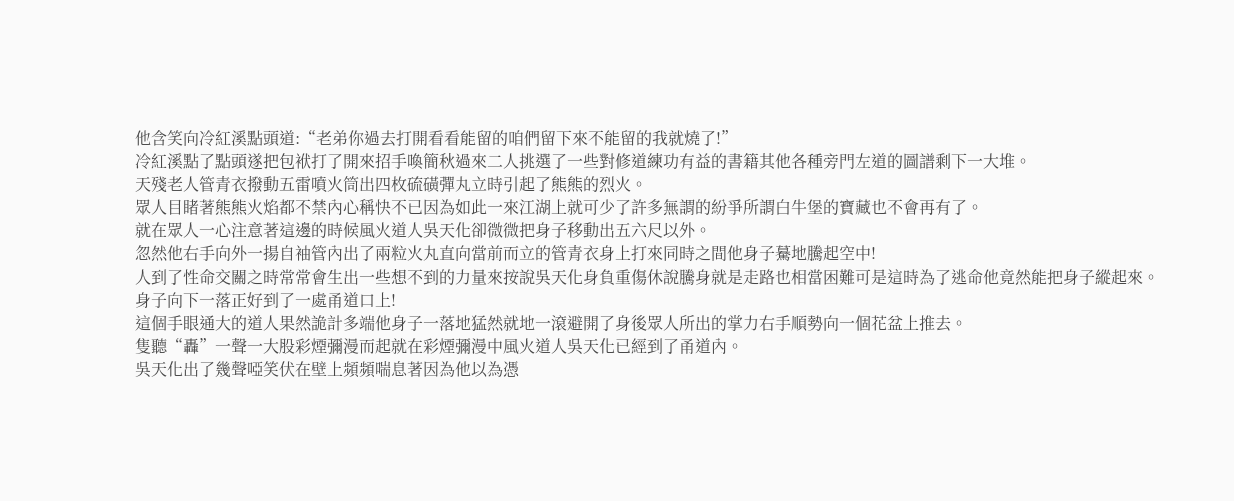他含笑向冷紅溪點頭道:“老弟你過去打開看看能留的咱們留下來不能留的我就燒了!”
冷紅溪點了點頭遂把包袱打了開來招手喚簡秋過來二人挑選了一些對修道練功有益的書籍其他各種旁門左道的圖譜剩下一大堆。
天殘老人管青衣撥動五雷噴火筒出四枚硫磺彈丸立時引起了熊熊的烈火。
眾人目睹著熊熊火焰都不禁內心稱快不已因為如此一來江湖上就可少了許多無謂的紛爭所謂白牛堡的寶藏也不會再有了。
就在眾人一心注意著這邊的時候風火道人吳天化卻微微把身子移動出五六尺以外。
忽然他右手向外一揚自袖管內出了兩粒火丸直向當前而立的管青衣身上打來同時之間他身子驀地騰起空中!
人到了性命交關之時常常會生出一些想不到的力量來按說吳天化身負重傷休說騰身就是走路也相當困難可是這時為了逃命他竟然能把身子縱起來。
身子向下一落正好到了一處甬道口上!
這個手眼通大的道人果然詭計多端他身子一落地猛然就地一滾避開了身後眾人所出的掌力右手順勢向一個花盆上推去。
隻聽“轟”一聲一大股彩煙彌漫而起就在彩煙彌漫中風火道人吳天化已經到了甬道內。
吳天化出了幾聲啞笑伏在壁上頻頻喘息著因為他以為憑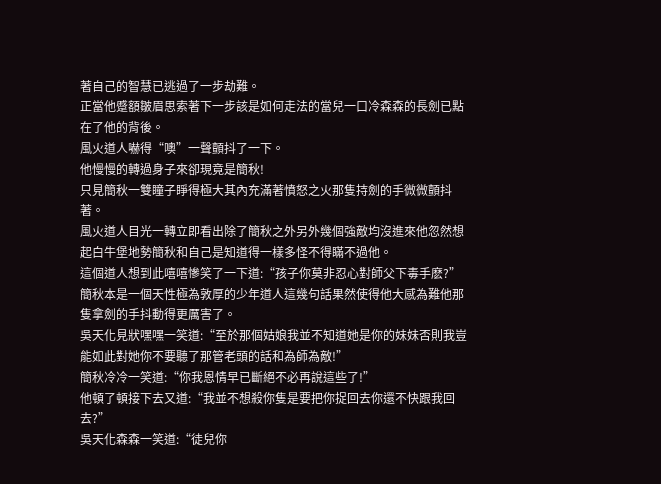著自己的智慧已逃過了一步劫難。
正當他蹙額皺眉思索著下一步該是如何走法的當兒一口冷森森的長劍已點在了他的背後。
風火道人嚇得“噢”一聲顫抖了一下。
他慢慢的轉過身子來卻現竟是簡秋!
只見簡秋一雙瞳子睜得極大其內充滿著憤怒之火那隻持劍的手微微顫抖著。
風火道人目光一轉立即看出除了簡秋之外另外幾個強敵均沒進來他忽然想起白牛堡地勢簡秋和自己是知道得一樣多怪不得瞞不過他。
這個道人想到此嘻嘻慘笑了一下道:“孩子你莫非忍心對師父下毒手麽?”
簡秋本是一個天性極為敦厚的少年道人這幾句話果然使得他大感為難他那隻拿劍的手抖動得更厲害了。
吳天化見狀嘿嘿一笑道:“至於那個姑娘我並不知道她是你的妹妹否則我豈能如此對她你不要聽了那管老頭的話和為師為敵!”
簡秋冷冷一笑道:“你我恩情早已斷絕不必再說這些了!”
他頓了頓接下去又道:“我並不想殺你隻是要把你捉回去你還不快跟我回去?”
吳天化森森一笑道:“徒兒你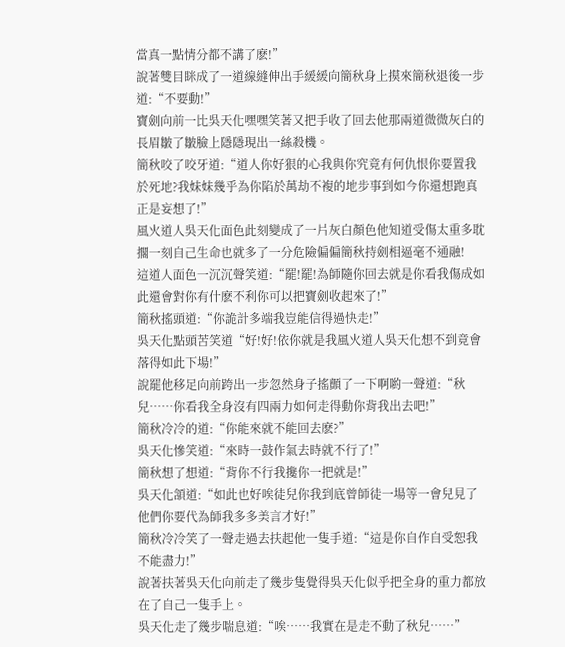當真一點情分都不講了麽!”
說著雙目眯成了一道線縫伸出手緩緩向簡秋身上摸來簡秋退後一步道:“不要動!”
寶劍向前一比吳天化嘿嘿笑著又把手收了回去他那兩道微微灰白的長眉皺了皺臉上隱隱現出一絲殺機。
簡秋咬了咬牙道:“道人你好狠的心我與你究竟有何仇恨你要置我於死地?我妹妹幾乎為你陷於萬劫不複的地步事到如今你還想跑真正是妄想了!”
風火道人吳天化面色此刻變成了一片灰白顏色他知道受傷太重多耽擱一刻自己生命也就多了一分危險偏偏簡秋持劍相逼毫不通融!
這道人面色一沉沉聲笑道:“罷!罷!為師隨你回去就是你看我傷成如此還會對你有什麽不利你可以把寶劍收起來了!”
簡秋搖頭道:“你詭計多端我豈能信得過快走!”
吳天化點頭苦笑道“好!好!依你就是我風火道人吳天化想不到竟會落得如此下場!”
說罷他移足向前跨出一步忽然身子搖顫了一下啊喲一聲道:“秋兒……你看我全身沒有四兩力如何走得動你背我出去吧!”
簡秋冷冷的道:“你能來就不能回去麽?”
吳天化慘笑道:“來時一鼓作氣去時就不行了!”
簡秋想了想道:“背你不行我攙你一把就是!”
吳天化頷道:“如此也好唉徒兒你我到底曾師徒一場等一會兒見了他們你要代為師我多多美言才好!”
簡秋冷冷笑了一聲走過去扶起他一隻手道:“這是你自作自受恕我不能盡力!”
說著扶著吳天化向前走了幾步隻覺得吳天化似乎把全身的重力都放在了自己一隻手上。
吳天化走了幾步喘息道:“唉……我實在是走不動了秋兒……”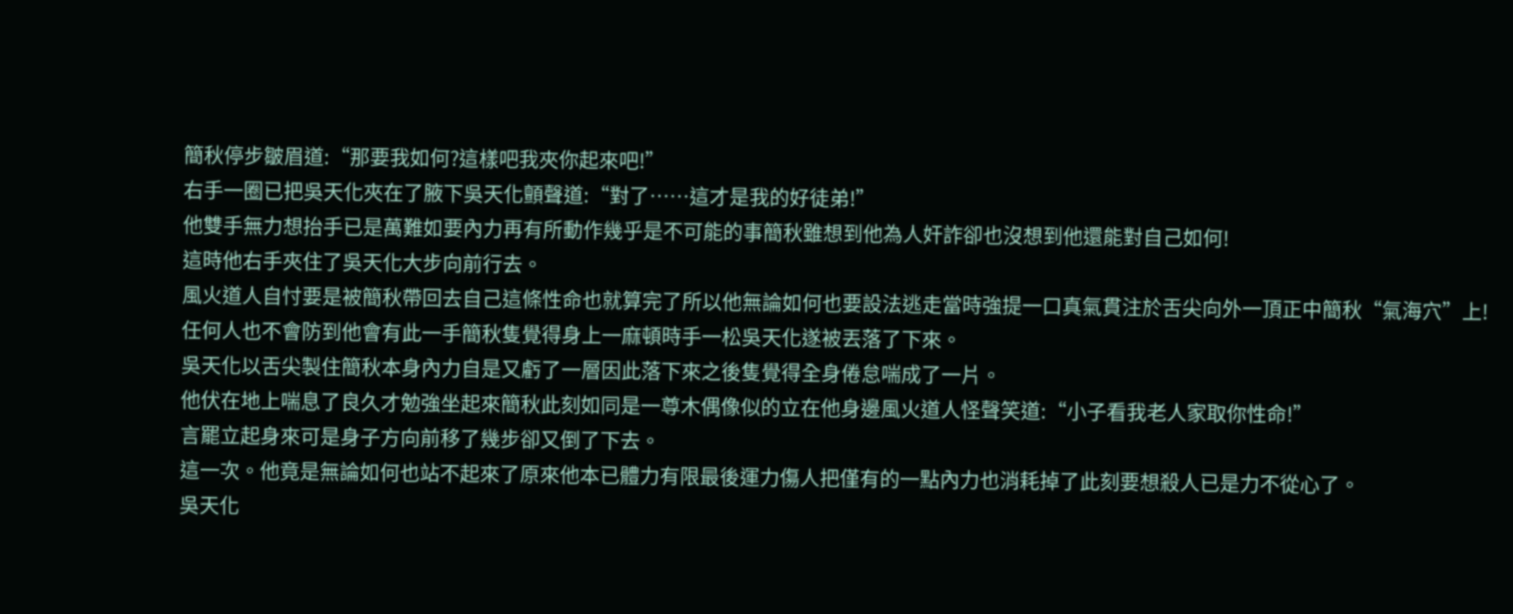簡秋停步皺眉道:“那要我如何?這樣吧我夾你起來吧!”
右手一圈已把吳天化夾在了腋下吳天化顫聲道:“對了……這才是我的好徒弟!”
他雙手無力想抬手已是萬難如要內力再有所動作幾乎是不可能的事簡秋雖想到他為人奸詐卻也沒想到他還能對自己如何!
這時他右手夾住了吳天化大步向前行去。
風火道人自忖要是被簡秋帶回去自己這條性命也就算完了所以他無論如何也要設法逃走當時強提一口真氣貫注於舌尖向外一頂正中簡秋“氣海穴”上!
任何人也不會防到他會有此一手簡秋隻覺得身上一麻頓時手一松吳天化遂被丟落了下來。
吳天化以舌尖製住簡秋本身內力自是又虧了一層因此落下來之後隻覺得全身倦怠喘成了一片。
他伏在地上喘息了良久才勉強坐起來簡秋此刻如同是一尊木偶像似的立在他身邊風火道人怪聲笑道:“小子看我老人家取你性命!”
言罷立起身來可是身子方向前移了幾步卻又倒了下去。
這一次。他竟是無論如何也站不起來了原來他本已體力有限最後運力傷人把僅有的一點內力也消耗掉了此刻要想殺人已是力不從心了。
吳天化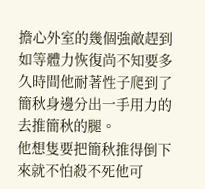擔心外室的幾個強敵趕到如等體力恢復尚不知要多久時間他耐著性子爬到了簡秋身邊分出一手用力的去推簡秋的腿。
他想隻要把簡秋推得倒下來就不怕殺不死他可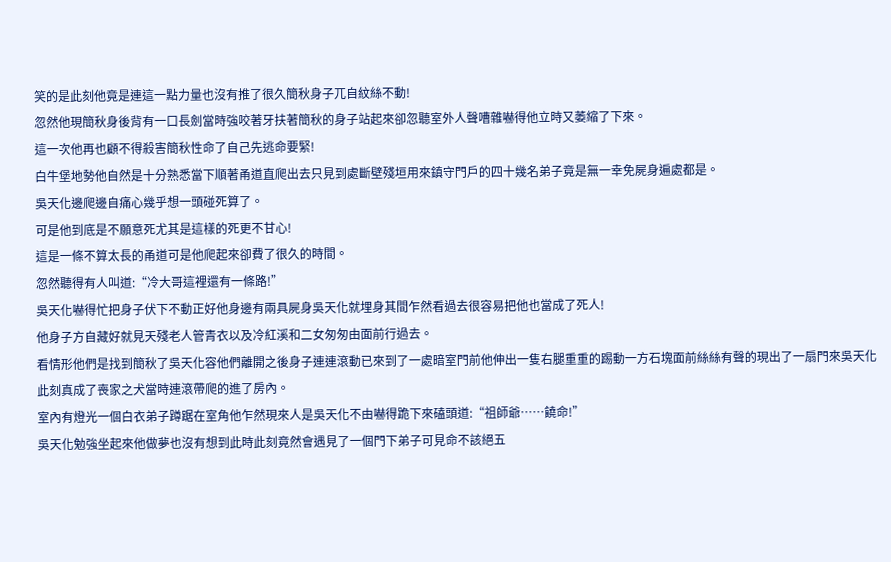笑的是此刻他竟是連這一點力量也沒有推了很久簡秋身子兀自紋絲不動!
忽然他現簡秋身後背有一口長劍當時強咬著牙扶著簡秋的身子站起來卻忽聽室外人聲嘈雜嚇得他立時又萎縮了下來。
這一次他再也顧不得殺害簡秋性命了自己先逃命要緊!
白牛堡地勢他自然是十分熟悉當下順著甬道直爬出去只見到處斷壁殘垣用來鎮守門戶的四十幾名弟子竟是無一幸免屍身遍處都是。
吳天化邊爬邊自痛心幾乎想一頭碰死算了。
可是他到底是不願意死尤其是這樣的死更不甘心!
這是一條不算太長的甬道可是他爬起來卻費了很久的時間。
忽然聽得有人叫道:“冷大哥這裡還有一條路!”
吳天化嚇得忙把身子伏下不動正好他身邊有兩具屍身吳天化就埋身其間乍然看過去很容易把他也當成了死人!
他身子方自藏好就見天殘老人管青衣以及冷紅溪和二女匆匆由面前行過去。
看情形他們是找到簡秋了吳天化容他們離開之後身子連連滾動已來到了一處暗室門前他伸出一隻右腿重重的踢動一方石塊面前絲絲有聲的現出了一扇門來吳天化此刻真成了喪家之犬當時連滾帶爬的進了房內。
室內有燈光一個白衣弟子蹲踞在室角他乍然現來人是吳天化不由嚇得跪下來磕頭道:“祖師爺……饒命!”
吳天化勉強坐起來他做夢也沒有想到此時此刻竟然會遇見了一個門下弟子可見命不該絕五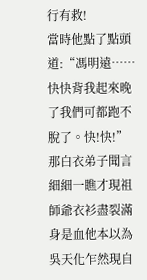行有救!
當時他點了點頭道:“馮明遠……快快背我起來晚了我們可都跑不脫了。快!快!”
那白衣弟子聞言細細一瞧才現祖師爺衣衫盡裂滿身是血他本以為吳天化乍然現自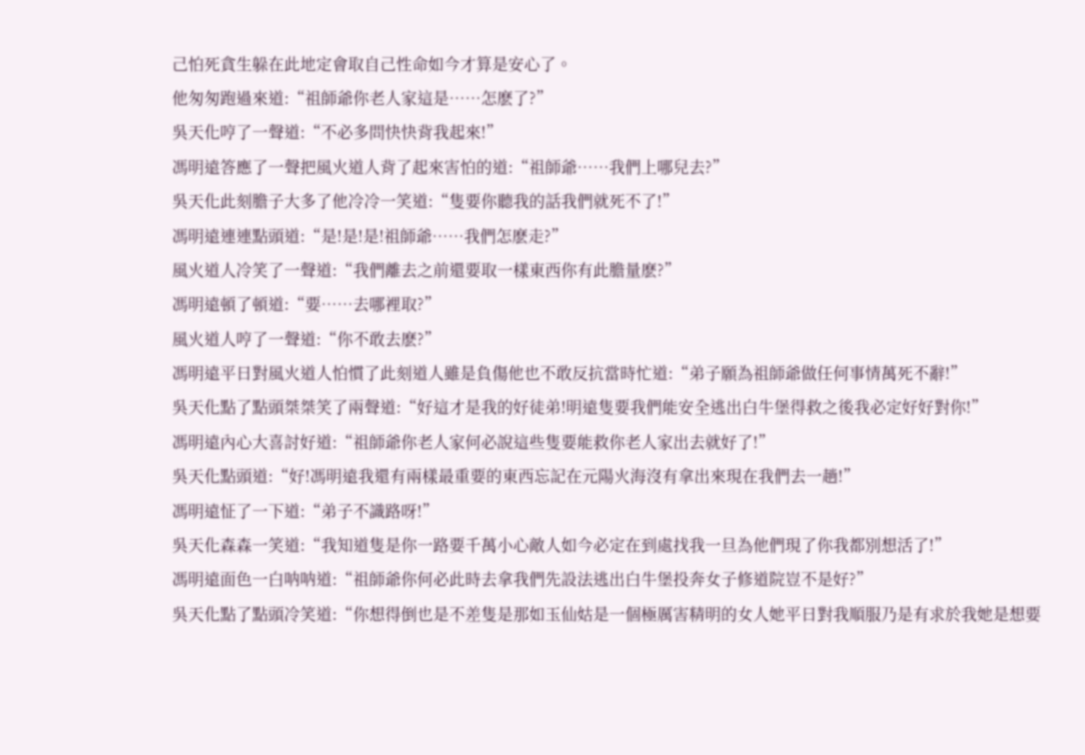己怕死貪生躲在此地定會取自己性命如今才算是安心了。
他匆匆跑過來道:“祖師爺你老人家這是……怎麽了?”
吳天化哼了一聲道:“不必多問快快背我起來!”
馮明遠答應了一聲把風火道人背了起來害怕的道:“祖師爺……我們上哪兒去?”
吳天化此刻膽子大多了他冷冷一笑道:“隻要你聽我的話我們就死不了!”
馮明遠連連點頭道:“是!是!是!祖師爺……我們怎麽走?”
風火道人冷笑了一聲道:“我們離去之前還要取一樣東西你有此膽量麽?”
馮明遠頓了頓道:“要……去哪裡取?”
風火道人哼了一聲道:“你不敢去麽?”
馮明遠平日對風火道人怕慣了此刻道人雖是負傷他也不敢反抗當時忙道:“弟子願為祖師爺做任何事情萬死不辭!”
吳天化點了點頭桀桀笑了兩聲道:“好這才是我的好徒弟!明遠隻要我們能安全逃出白牛堡得救之後我必定好好對你!”
馮明遠內心大喜討好道:“祖師爺你老人家何必說這些隻要能救你老人家出去就好了!”
吳天化點頭道:“好!馮明遠我還有兩樣最重要的東西忘記在元陽火海沒有拿出來現在我們去一趟!”
馮明遠怔了一下道:“弟子不識路呀!”
吳天化森森一笑道:“我知道隻是你一路要千萬小心敵人如今必定在到處找我一旦為他們現了你我都別想活了!”
馮明遠面色一白呐呐道:“祖師爺你何必此時去拿我們先設法逃出白牛堡投奔女子修道院豈不是好?”
吳天化點了點頭冷笑道:“你想得倒也是不差隻是那如玉仙姑是一個極厲害精明的女人她平日對我順服乃是有求於我她是想要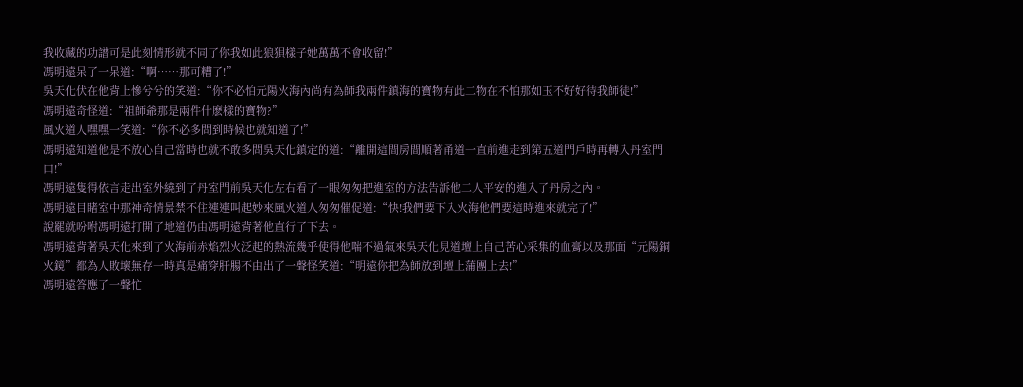我收藏的功譜可是此刻情形就不同了你我如此狼狽樣子她萬萬不會收留!”
馮明遠呆了一呆道:“啊……那可糟了!”
吳天化伏在他背上慘兮兮的笑道:“你不必怕元陽火海內尚有為師我兩件鎮海的寶物有此二物在不怕那如玉不好好待我師徒!”
馮明遠奇怪道:“祖師爺那是兩件什麽樣的寶物?”
風火道人嘿嘿一笑道:“你不必多問到時候也就知道了!”
馮明遠知道他是不放心自己當時也就不敢多問吳天化鎮定的道:“離開這間房間順著甬道一直前進走到第五道門戶時再轉入丹室門口!”
馮明遠隻得依言走出室外繞到了丹室門前吳天化左右看了一眼匆匆把進室的方法告訴他二人平安的進入了丹房之內。
馮明遠目睹室中那神奇情景禁不住連連叫起妙來風火道人匆匆催促道:“快!我們要下入火海他們要這時進來就完了!”
說罷就吩咐馮明遠打開了地道仍由馮明遠背著他直行了下去。
馮明遠背著吳天化來到了火海前赤焰烈火泛起的熱流幾乎使得他喘不過氣來吳天化見道壇上自己苦心采集的血膏以及那面“元陽銅火鏡”都為人敗壞無存一時真是痛穿肝腸不由出了一聲怪笑道:“明遠你把為師放到壇上蒲團上去!”
馮明遠答應了一聲忙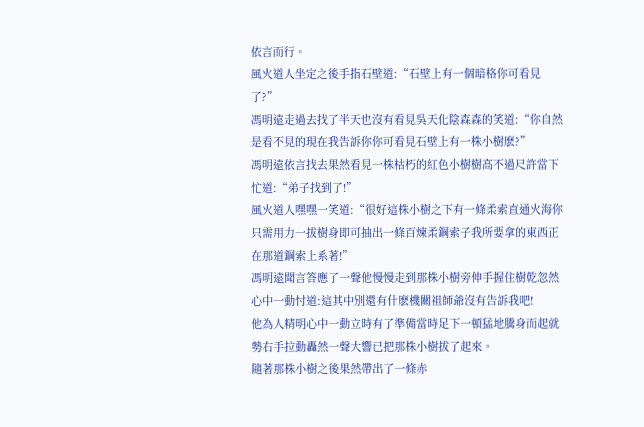依言而行。
風火道人坐定之後手指石壁道:“石壁上有一個暗格你可看見了?”
馮明遠走過去找了半天也沒有看見吳天化陰森森的笑道:“你自然是看不見的現在我告訴你你可看見石壁上有一株小樹麽?”
馮明遠依言找去果然看見一株枯朽的紅色小樹樹高不過尺許當下忙道:“弟子找到了!”
風火道人嘿嘿一笑道:“很好這株小樹之下有一條柔索直通火海你只需用力一拔樹身即可抽出一條百煉柔鋼索子我所要拿的東西正在那道鋼索上系著!”
馮明遠聞言答應了一聲他慢慢走到那株小樹旁伸手握住樹乾忽然心中一動忖道:這其中別還有什麽機關祖師爺沒有告訴我吧!
他為人精明心中一動立時有了準備當時足下一頓猛地騰身而起就勢右手拉動轟然一聲大響已把那株小樹拔了起來。
隨著那株小樹之後果然帶出了一條赤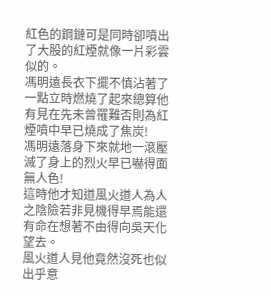紅色的鋼鏈可是同時卻噴出了大股的紅煙就像一片彩雲似的。
馮明遠長衣下擺不慎沾著了一點立時燃燒了起來總算他有見在先未曾罹難否則為紅煙噴中早已燒成了焦炭!
馮明遠落身下來就地一滾壓滅了身上的烈火早已嚇得面無人色!
這時他才知道風火道人為人之陰險若非見機得早焉能還有命在想著不由得向吳天化望去。
風火道人見他竟然沒死也似出乎意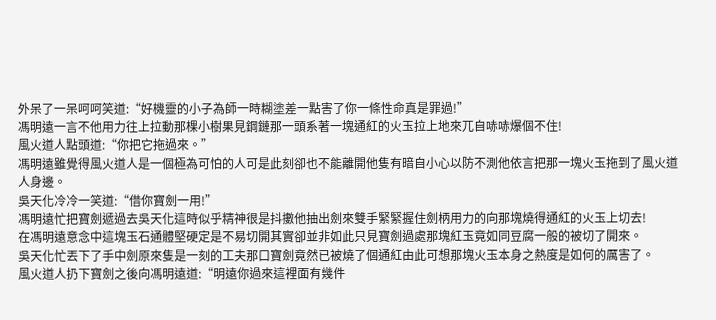外呆了一呆呵呵笑道:“好機靈的小子為師一時糊塗差一點害了你一條性命真是罪過!”
馮明遠一言不他用力往上拉動那棵小樹果見鋼鏈那一頭系著一塊通紅的火玉拉上地來兀自哧哧爆個不住!
風火道人點頭道:“你把它拖過來。”
馮明遠雖覺得風火道人是一個極為可怕的人可是此刻卻也不能離開他隻有暗自小心以防不測他依言把那一塊火玉拖到了風火道人身邊。
吳天化冷冷一笑道:“借你寶劍一用!”
馮明遠忙把寶劍遞過去吳天化這時似乎精神很是抖擻他抽出劍來雙手緊緊握住劍柄用力的向那塊燒得通紅的火玉上切去!
在馮明遠意念中這塊玉石通體堅硬定是不易切開其實卻並非如此只見寶劍過處那塊紅玉竟如同豆腐一般的被切了開來。
吳天化忙丟下了手中劍原來隻是一刻的工夫那口寶劍竟然已被燒了個通紅由此可想那塊火玉本身之熱度是如何的厲害了。
風火道人扔下寶劍之後向馮明遠道:“明遠你過來這裡面有幾件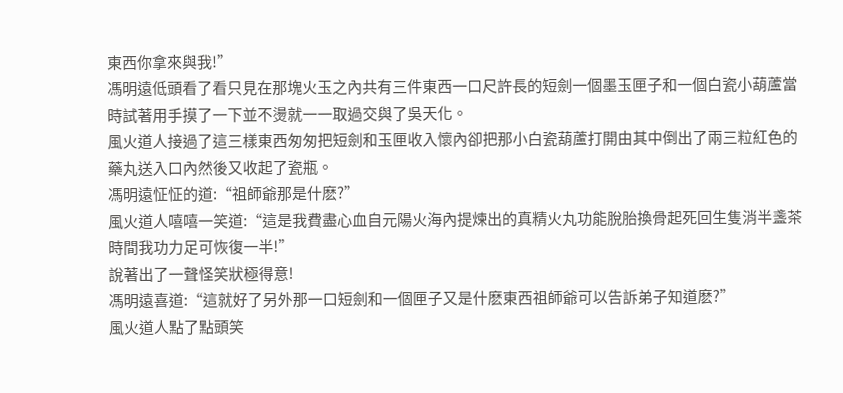東西你拿來與我!”
馮明遠低頭看了看只見在那塊火玉之內共有三件東西一口尺許長的短劍一個墨玉匣子和一個白瓷小葫蘆當時試著用手摸了一下並不燙就一一取過交與了吳天化。
風火道人接過了這三樣東西匆匆把短劍和玉匣收入懷內卻把那小白瓷葫蘆打開由其中倒出了兩三粒紅色的藥丸送入口內然後又收起了瓷瓶。
馮明遠怔怔的道:“祖師爺那是什麽?”
風火道人嘻嘻一笑道:“這是我費盡心血自元陽火海內提煉出的真精火丸功能脫胎換骨起死回生隻消半盞茶時間我功力足可恢復一半!”
說著出了一聲怪笑狀極得意!
馮明遠喜道:“這就好了另外那一口短劍和一個匣子又是什麽東西祖師爺可以告訴弟子知道麽?”
風火道人點了點頭笑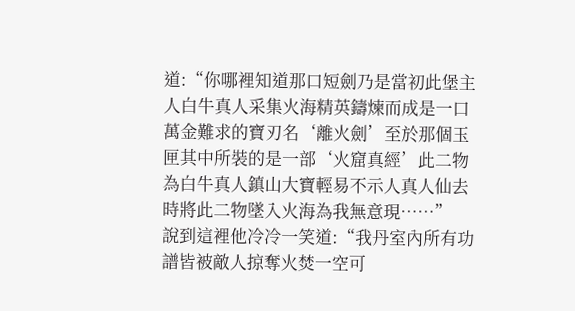道:“你哪裡知道那口短劍乃是當初此堡主人白牛真人采集火海精英鑄煉而成是一口萬金難求的寶刃名‘離火劍’至於那個玉匣其中所裝的是一部‘火窟真經’此二物為白牛真人鎮山大寶輕易不示人真人仙去時將此二物墜入火海為我無意現……”
說到這裡他冷冷一笑道:“我丹室內所有功譜皆被敵人掠奪火焚一空可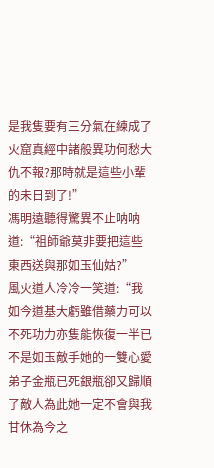是我隻要有三分氣在練成了火窟真經中諸般異功何愁大仇不報?那時就是這些小輩的未日到了!”
馮明遠聽得驚異不止呐呐道:“祖師爺莫非要把這些東西送與那如玉仙姑?”
風火道人冷冷一笑道:“我如今道基大虧雖借藥力可以不死功力亦隻能恢復一半已不是如玉敵手她的一雙心愛弟子金瓶已死銀瓶卻又歸順了敵人為此她一定不會與我甘休為今之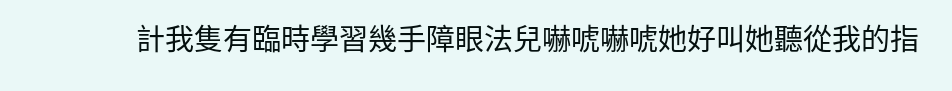計我隻有臨時學習幾手障眼法兒嚇唬嚇唬她好叫她聽從我的指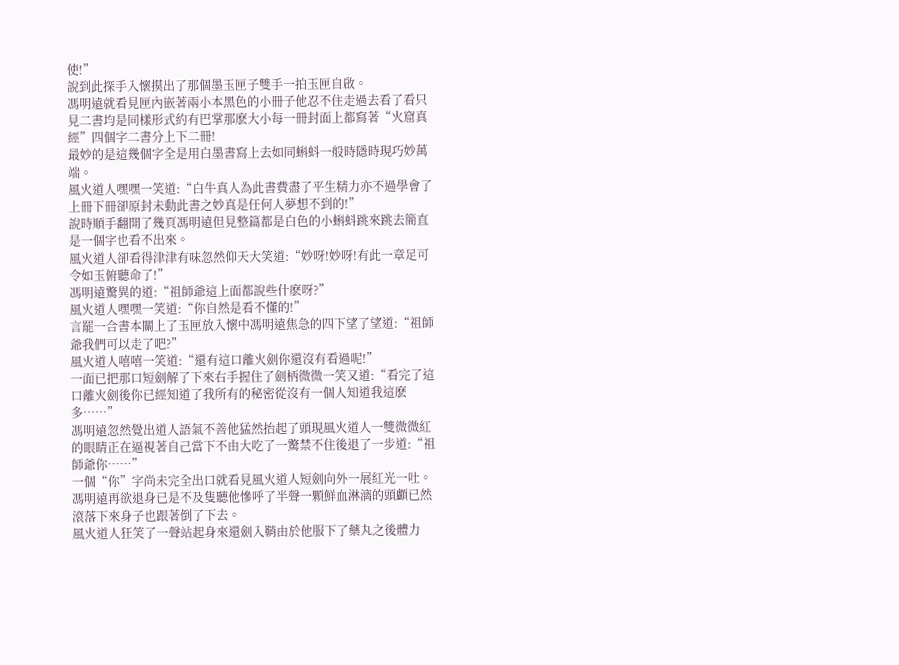使!”
說到此探手入懷摸出了那個墨玉匣子雙手一拍玉匣自啟。
馮明遠就看見匣內嵌著兩小本黑色的小冊子他忍不住走過去看了看只見二書均是同樣形式約有巴掌那麽大小每一冊封面上都寫著“火窟真經”四個字二書分上下二冊!
最妙的是這幾個字全是用白墨書寫上去如同蝌蚪一般時隱時現巧妙萬端。
風火道人嘿嘿一笑道:“白牛真人為此書費盡了平生精力亦不過學會了上冊下冊卻原封未動此書之妙真是任何人夢想不到的!”
說時順手翻開了幾頁馮明遠但見整篇都是白色的小蝌蚪跳來跳去簡直是一個字也看不出來。
風火道人卻看得津津有味忽然仰天大笑道:“妙呀!妙呀!有此一章足可令如玉俯聽命了!”
馮明遠驚異的道:“祖師爺這上面都說些什麽呀?”
風火道人嘿嘿一笑道:“你自然是看不懂的!”
言罷一合書本關上了玉匣放入懷中馮明遠焦急的四下望了望道:“祖師爺我們可以走了吧?”
風火道人嘻嘻一笑道:“還有這口離火劍你還沒有看過呢!”
一面已把那口短劍解了下來右手握住了劍柄微微一笑又道:“看完了這口離火劍後你已經知道了我所有的秘密從沒有一個人知道我這麽多……”
馮明遠忽然覺出道人語氣不善他猛然抬起了頭現風火道人一雙微微紅的眼睛正在逼視著自己當下不由大吃了一驚禁不住後退了一步道:“祖師爺你……”
一個“你”字尚未完全出口就看見風火道人短劍向外一展紅光一吐。
馮明遠再欲退身已是不及隻聽他慘呼了半聲一顆鮮血淋漓的頭顱已然滾落下來身子也跟著倒了下去。
風火道人狂笑了一聲站起身來還劍入鞘由於他服下了藥丸之後體力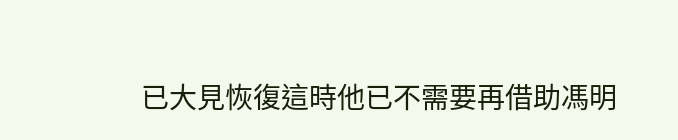已大見恢復這時他已不需要再借助馮明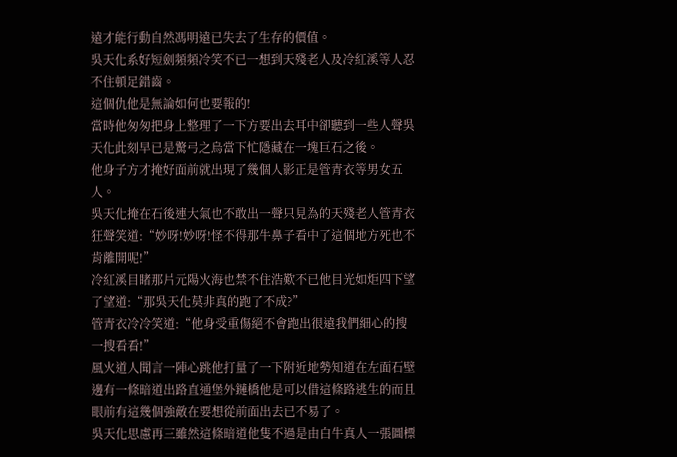遠才能行動自然馮明遠已失去了生存的價值。
吳天化系好短劍頻頻冷笑不已一想到天殘老人及冷紅溪等人忍不住頓足錯齒。
這個仇他是無論如何也要報的!
當時他匆匆把身上整理了一下方要出去耳中卻聽到一些人聲吳天化此刻早已是驚弓之烏當下忙隱藏在一塊巨石之後。
他身子方才掩好面前就出現了幾個人影正是管青衣等男女五人。
吳天化掩在石後連大氣也不敢出一聲只見為的天殘老人管青衣狂聲笑道:“妙呀!妙呀!怪不得那牛鼻子看中了這個地方死也不肯離開呢!”
冷紅溪目睹那片元陽火海也禁不住浩歎不已他目光如炬四下望了望道:“那吳天化莫非真的跑了不成?”
管青衣冷冷笑道:“他身受重傷絕不會跑出很遠我們細心的搜一搜看看!”
風火道人聞言一陣心跳他打量了一下附近地勢知道在左面石壁邊有一條暗道出路直通堡外鏈橋他是可以借這條路逃生的而且眼前有這幾個強敵在要想從前面出去已不易了。
吳天化思慮再三雖然這條暗道他隻不過是由白牛真人一張圖標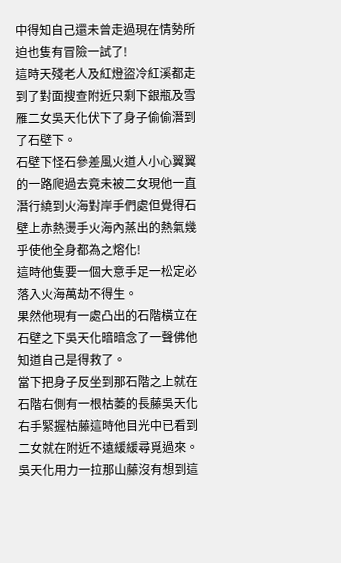中得知自己還未曾走過現在情勢所迫也隻有冒險一試了!
這時天殘老人及紅燈盜冷紅溪都走到了對面搜查附近只剩下銀瓶及雪雁二女吳天化伏下了身子偷偷潛到了石壁下。
石壁下怪石參差風火道人小心翼翼的一路爬過去竟未被二女現他一直潛行繞到火海對岸手們處但覺得石壁上赤熱燙手火海內蒸出的熱氣幾乎使他全身都為之熔化!
這時他隻要一個大意手足一松定必落入火海萬劫不得生。
果然他現有一處凸出的石階橫立在石壁之下吳天化暗暗念了一聲佛他知道自己是得救了。
當下把身子反坐到那石階之上就在石階右側有一根枯萎的長藤吳天化右手緊握枯藤這時他目光中已看到二女就在附近不遠緩緩尋覓過來。
吳天化用力一拉那山藤沒有想到這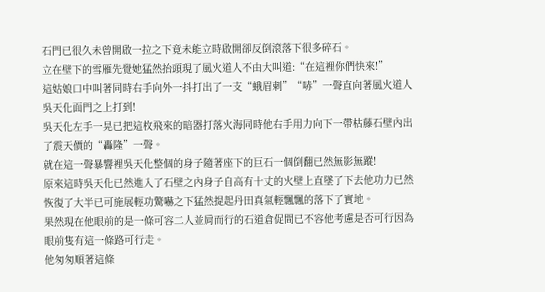石門已很久未曾開啟一拉之下竟未能立時啟開卻反倒滾落下很多碎石。
立在壁下的雪雁先覺她猛然抬頭現了風火道人不由大叫道:“在這裡你們快來!”
這姑娘口中叫著同時右手向外一抖打出了一支“蛾眉刺”“哧”一聲直向著風火道人吳天化面門之上打到!
吳天化左手一晃已把這枚飛來的暗器打落火海同時他右手用力向下一帶枯藤石壁內出了震天價的“轟隆”一聲。
就在這一聲暴響裡吳天化整個的身子隨著座下的巨石一個倒翻已然無影無蹤!
原來這時吳天化已然進入了石壁之內身子自高有十丈的火壁上直墜了下去他功力已然恢復了大半已可施展輕功驚嚇之下猛然提起丹田真氣輕飄飄的落下了實地。
果然現在他眼前的是一條可容二人並肩而行的石道倉促間已不容他考慮是否可行因為眼前隻有這一條路可行走。
他匆匆順著這條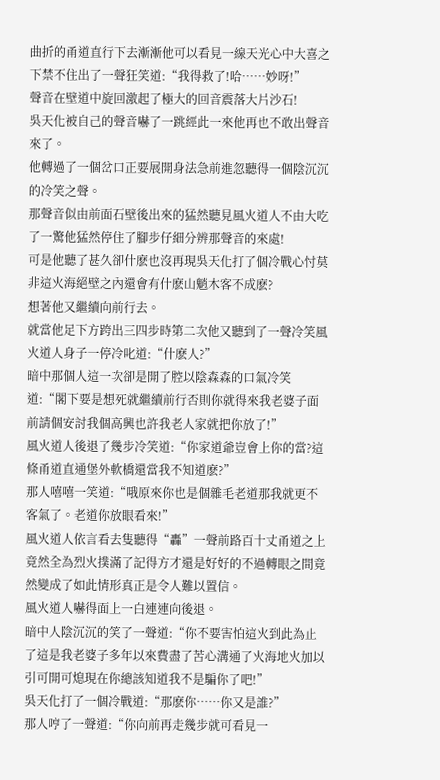曲折的甬道直行下去漸漸他可以看見一線天光心中大喜之下禁不住出了一聲狂笑道:“我得救了!哈……妙呀!”
聲音在壁道中旋回激起了極大的回音震落大片沙石!
吳天化被自己的聲音嚇了一跳經此一來他再也不敢出聲音來了。
他轉過了一個岔口正要展開身法急前進忽聽得一個陰沉沉的冷笑之聲。
那聲音似由前面石壁後出來的猛然聽見風火道人不由大吃了一驚他猛然停住了腳步仔細分辨那聲音的來處!
可是他聽了甚久卻什麽也沒再現吳天化打了個冷戰心忖莫非這火海絕壁之內還會有什麽山魈木客不成麽?
想著他又繼續向前行去。
就當他足下方跨出三四步時第二次他又聽到了一聲冷笑風火道人身子一停冷叱道:“什麽人?”
暗中那個人這一次卻是開了腔以陰森森的口氣冷笑道:“閣下要是想死就繼續前行否則你就得來我老婆子面前請個安討我個高興也許我老人家就把你放了!”
風火道人後退了幾步冷笑道:“你家道爺豈會上你的當?這條甬道直通堡外軟橋還當我不知道麽?”
那人嘻嘻一笑道:“哦原來你也是個雜毛老道那我就更不客氣了。老道你放眼看來!”
風火道人依言看去隻聽得“轟”一聲前路百十丈甬道之上竟然全為烈火撲滿了記得方才還是好好的不過轉眼之間竟然變成了如此情形真正是令人難以置信。
風火道人嚇得面上一白連連向後退。
暗中人陰沉沉的笑了一聲道:“你不要害怕這火到此為止了這是我老婆子多年以來費盡了苦心溝通了火海地火加以引可開可熄現在你總該知道我不是騙你了吧!”
吳天化打了一個冷戰道:“那麽你……你又是誰?”
那人哼了一聲道:“你向前再走幾步就可看見一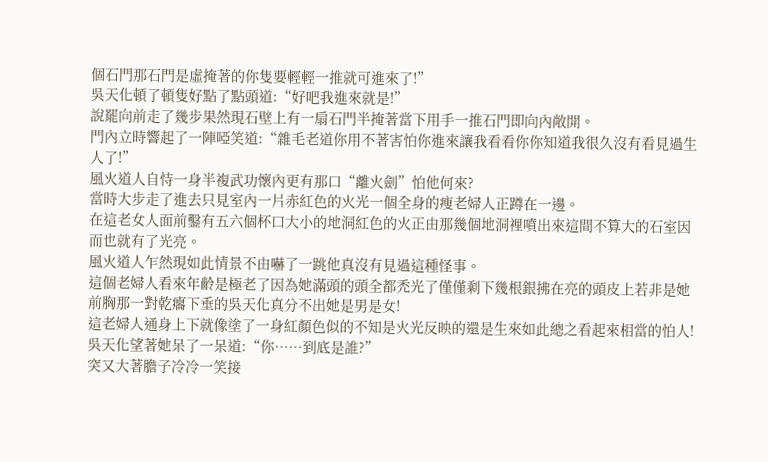個石門那石門是虛掩著的你隻要輕輕一推就可進來了!”
吳天化頓了頓隻好點了點頭道:“好吧我進來就是!”
說罷向前走了幾步果然現石壁上有一扇石門半掩著當下用手一推石門即向內敞開。
門內立時響起了一陣啞笑道:“雜毛老道你用不著害怕你進來讓我看看你你知道我很久沒有看見過生人了!”
風火道人自恃一身半複武功懷內更有那口“離火劍”怕他何來?
當時大步走了進去只見室內一片赤紅色的火光一個全身的瘦老婦人正蹲在一邊。
在這老女人面前鑿有五六個杯口大小的地洞紅色的火正由那幾個地洞裡噴出來這間不算大的石室因而也就有了光亮。
風火道人乍然現如此情景不由嚇了一跳他真沒有見過這種怪事。
這個老婦人看來年齡是極老了因為她滿頭的頭全都禿光了僅僅剩下幾根銀拂在亮的頭皮上若非是她前胸那一對乾癟下垂的吳天化真分不出她是男是女!
這老婦人通身上下就像塗了一身紅顏色似的不知是火光反映的還是生來如此總之看起來相當的怕人!
吳天化望著她呆了一呆道:“你……到底是誰?”
突又大著膽子冷冷一笑接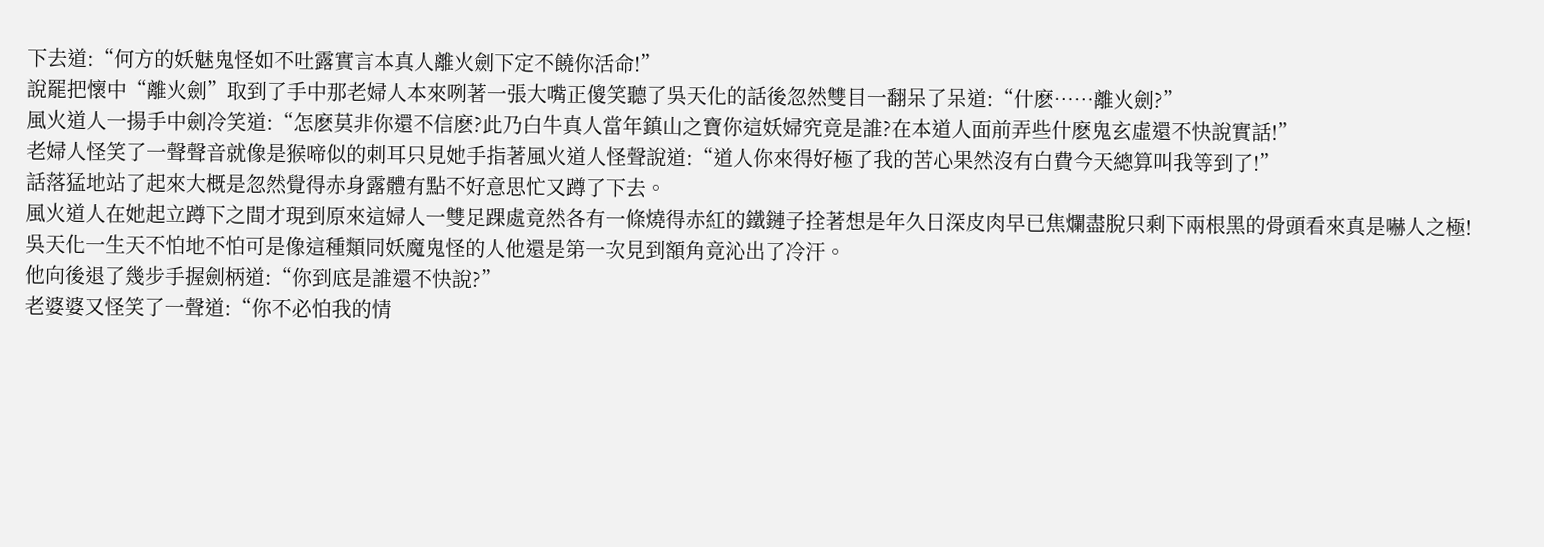下去道:“何方的妖魅鬼怪如不吐露實言本真人離火劍下定不饒你活命!”
說罷把懷中“離火劍”取到了手中那老婦人本來咧著一張大嘴正傻笑聽了吳天化的話後忽然雙目一翻呆了呆道:“什麽……離火劍?”
風火道人一揚手中劍冷笑道:“怎麽莫非你還不信麽?此乃白牛真人當年鎮山之寶你這妖婦究竟是誰?在本道人面前弄些什麽鬼玄虛還不快說實話!”
老婦人怪笑了一聲聲音就像是猴啼似的刺耳只見她手指著風火道人怪聲說道:“道人你來得好極了我的苦心果然沒有白費今天總算叫我等到了!”
話落猛地站了起來大概是忽然覺得赤身露體有點不好意思忙又蹲了下去。
風火道人在她起立蹲下之間才現到原來這婦人一雙足踝處竟然各有一條燒得赤紅的鐵鏈子拴著想是年久日深皮肉早已焦爛盡脫只剩下兩根黑的骨頭看來真是嚇人之極!
吳天化一生天不怕地不怕可是像這種類同妖魔鬼怪的人他還是第一次見到額角竟沁出了冷汗。
他向後退了幾步手握劍柄道:“你到底是誰還不快說?”
老婆婆又怪笑了一聲道:“你不必怕我的情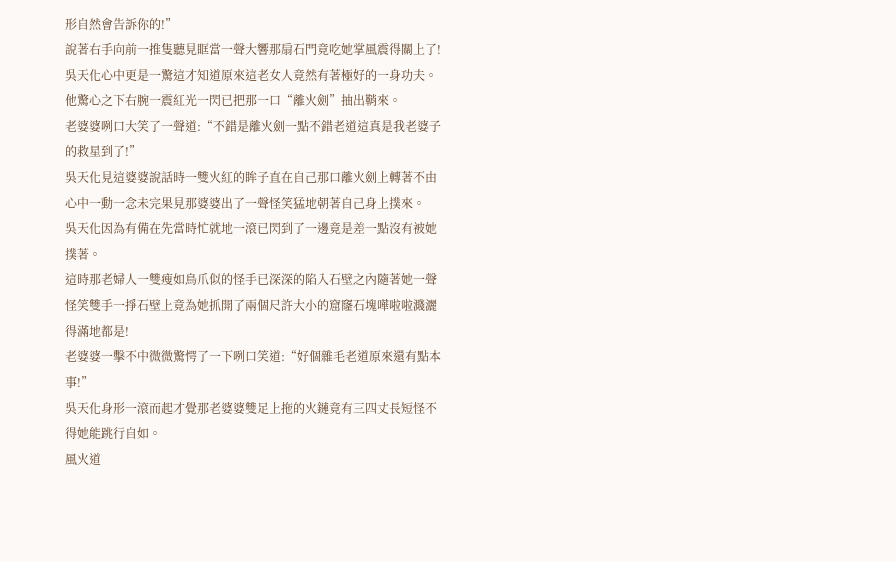形自然會告訴你的!”
說著右手向前一推隻聽見眶當一聲大響那扇石門竟吃她掌風震得關上了!
吳天化心中更是一驚這才知道原來這老女人竟然有著極好的一身功夫。
他驚心之下右腕一震紅光一閃已把那一口“離火劍”抽出鞘來。
老婆婆咧口大笑了一聲道:“不錯是離火劍一點不錯老道這真是我老婆子的救星到了!”
吳天化見這婆婆說話時一雙火紅的眸子直在自己那口離火劍上轉著不由心中一動一念未完果見那婆婆出了一聲怪笑猛地朝著自己身上撲來。
吳天化因為有備在先當時忙就地一滾已閃到了一邊竟是差一點沒有被她撲著。
這時那老婦人一雙瘦如鳥爪似的怪手已深深的陷入石壁之內隨著她一聲怪笑雙手一掙石壁上竟為她抓開了兩個尺許大小的窟窿石塊嘩啦啦濺灑得滿地都是!
老婆婆一擊不中微微驚愕了一下咧口笑道:“好個雜毛老道原來還有點本事!”
吳天化身形一滾而起才覺那老婆婆雙足上拖的火鏈竟有三四丈長短怪不得她能跳行自如。
風火道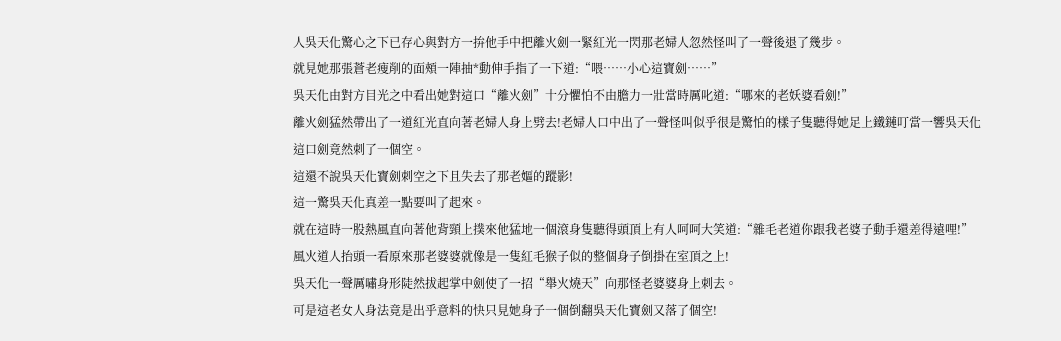人吳天化驚心之下已存心與對方一拚他手中把離火劍一緊紅光一閃那老婦人忽然怪叫了一聲後退了幾步。
就見她那張蒼老瘦削的面頰一陣抽*動伸手指了一下道:“喂……小心這寶劍……”
吳天化由對方目光之中看出她對這口“離火劍”十分懼怕不由膽力一壯當時厲叱道:“哪來的老妖婆看劍!”
離火劍猛然帶出了一道紅光直向著老婦人身上劈去!老婦人口中出了一聲怪叫似乎很是驚怕的樣子隻聽得她足上鐵鏈叮當一響吳天化這口劍竟然刺了一個空。
這還不說吳天化寶劍刺空之下且失去了那老嫗的蹤影!
這一驚吳天化真差一點要叫了起來。
就在這時一股熱風直向著他背頸上撲來他猛地一個滾身隻聽得頭頂上有人呵呵大笑道:“雜毛老道你跟我老婆子動手還差得遠哩!”
風火道人抬頭一看原來那老婆婆就像是一隻紅毛猴子似的整個身子倒掛在室頂之上!
吳天化一聲厲嘯身形陡然拔起掌中劍使了一招“舉火燒天”向那怪老婆婆身上刺去。
可是這老女人身法竟是出乎意料的快只見她身子一個倒翻吳天化寶劍又落了個空!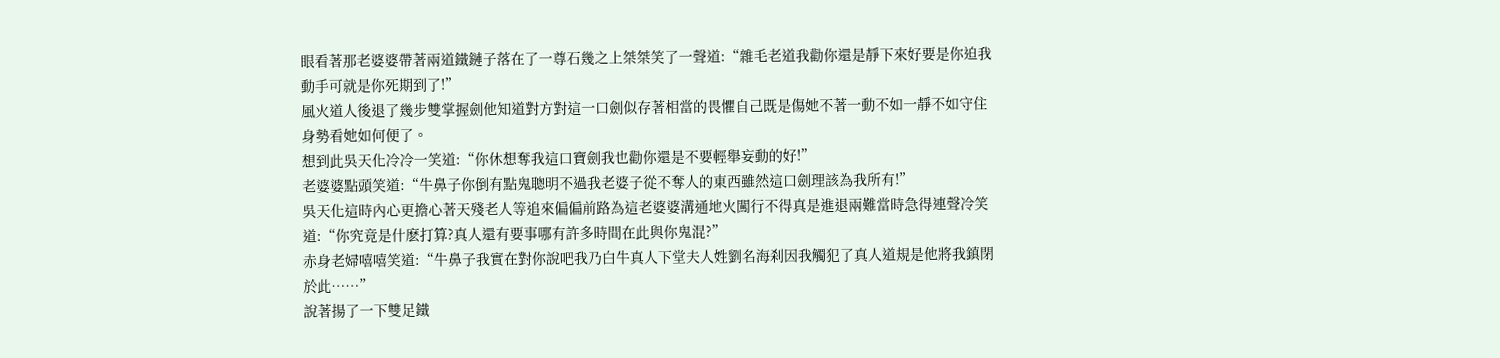眼看著那老婆婆帶著兩道鐵鏈子落在了一尊石幾之上桀桀笑了一聲道:“雜毛老道我勸你還是靜下來好要是你迫我動手可就是你死期到了!”
風火道人後退了幾步雙掌握劍他知道對方對這一口劍似存著相當的畏懼自己既是傷她不著一動不如一靜不如守住身勢看她如何便了。
想到此吳天化冷冷一笑道:“你休想奪我這口寶劍我也勸你還是不要輕舉妄動的好!”
老婆婆點頭笑道:“牛鼻子你倒有點鬼聰明不過我老婆子從不奪人的東西雖然這口劍理該為我所有!”
吳天化這時內心更擔心著天殘老人等追來偏偏前路為這老婆婆溝通地火闖行不得真是進退兩難當時急得連聲冷笑道:“你究竟是什麽打算?真人還有要事哪有許多時間在此與你鬼混?”
赤身老婦嘻嘻笑道:“牛鼻子我實在對你說吧我乃白牛真人下堂夫人姓劉名海刹因我觸犯了真人道規是他將我鎮閉於此……”
說著揚了一下雙足鐵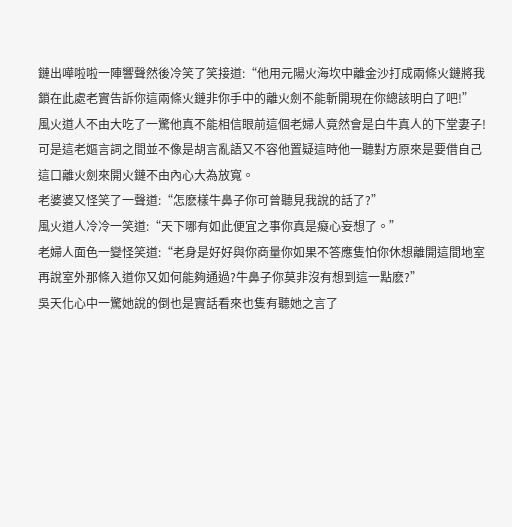鏈出嘩啦啦一陣響聲然後冷笑了笑接道:“他用元陽火海坎中離金沙打成兩條火鏈將我鎖在此處老實告訴你這兩條火鏈非你手中的離火劍不能斬開現在你總該明白了吧!”
風火道人不由大吃了一驚他真不能相信眼前這個老婦人竟然會是白牛真人的下堂妻子!
可是這老嫗言詞之間並不像是胡言亂語又不容他置疑這時他一聽對方原來是要借自己這口離火劍來開火鏈不由內心大為放寬。
老婆婆又怪笑了一聲道:“怎麽樣牛鼻子你可曾聽見我說的話了?”
風火道人冷冷一笑道:“天下哪有如此便宜之事你真是癡心妄想了。”
老婦人面色一變怪笑道:“老身是好好與你商量你如果不答應隻怕你休想離開這間地室再說室外那條入道你又如何能夠通過?牛鼻子你莫非沒有想到這一點麽?”
吳天化心中一驚她說的倒也是實話看來也隻有聽她之言了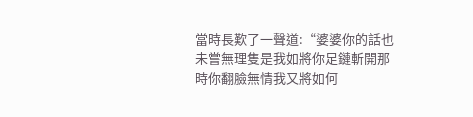當時長歎了一聲道:“婆婆你的話也未嘗無理隻是我如將你足鏈斬開那時你翻臉無情我又將如何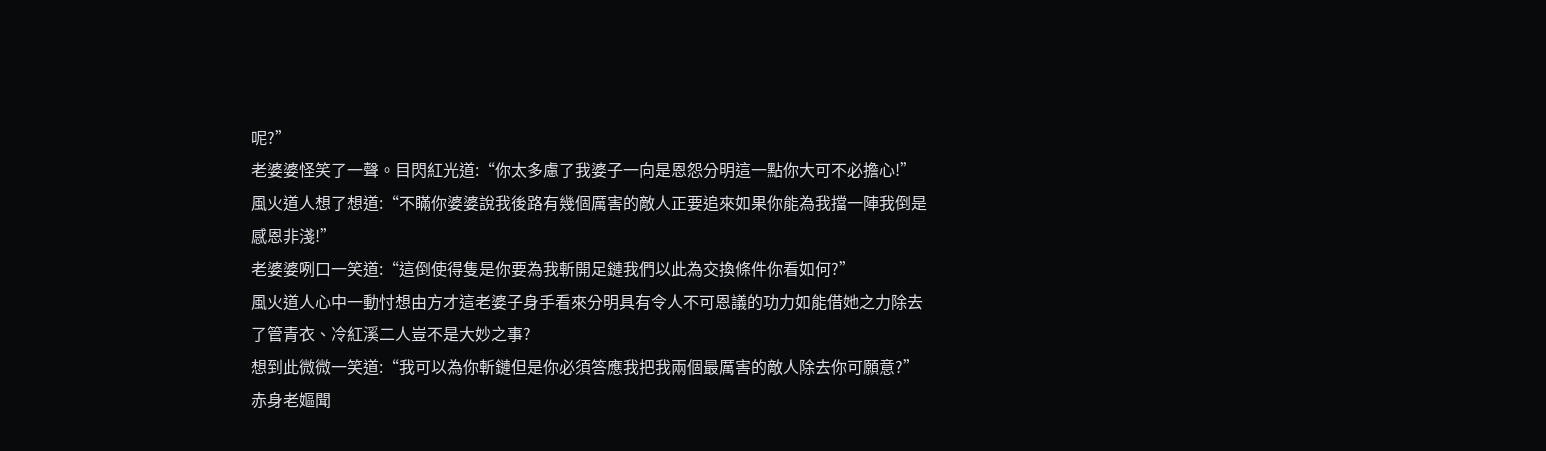呢?”
老婆婆怪笑了一聲。目閃紅光道:“你太多慮了我婆子一向是恩怨分明這一點你大可不必擔心!”
風火道人想了想道:“不瞞你婆婆說我後路有幾個厲害的敵人正要追來如果你能為我擋一陣我倒是感恩非淺!”
老婆婆咧口一笑道:“這倒使得隻是你要為我斬開足鏈我們以此為交換條件你看如何?”
風火道人心中一動忖想由方才這老婆子身手看來分明具有令人不可恩議的功力如能借她之力除去了管青衣、冷紅溪二人豈不是大妙之事?
想到此微微一笑道:“我可以為你斬鏈但是你必須答應我把我兩個最厲害的敵人除去你可願意?”
赤身老嫗聞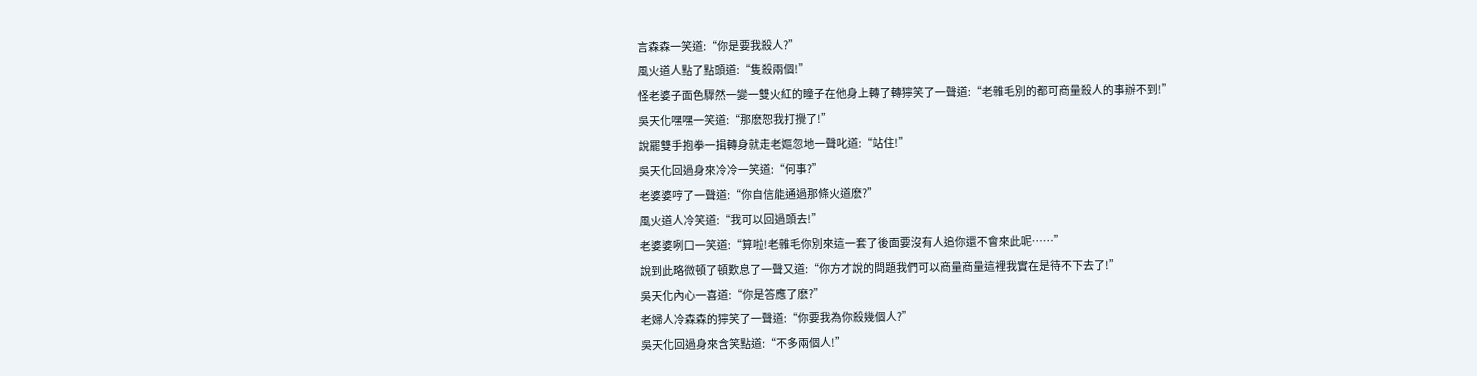言森森一笑道:“你是要我殺人?”
風火道人點了點頭道:“隻殺兩個!”
怪老婆子面色驟然一變一雙火紅的瞳子在他身上轉了轉獰笑了一聲道:“老雜毛別的都可商量殺人的事辦不到!”
吳天化嘿嘿一笑道:“那麽恕我打攪了!”
說罷雙手抱拳一揖轉身就走老嫗忽地一聲叱道:“站住!”
吳天化回過身來冷冷一笑道:“何事?”
老婆婆哼了一聲道:“你自信能通過那條火道麽?”
風火道人冷笑道:“我可以回過頭去!”
老婆婆咧口一笑道:“算啦!老雜毛你別來這一套了後面要沒有人追你還不會來此呢……”
說到此略微頓了頓歎息了一聲又道:“你方才說的問題我們可以商量商量這裡我實在是待不下去了!”
吳天化內心一喜道:“你是答應了麽?”
老婦人冷森森的獰笑了一聲道:“你要我為你殺幾個人?”
吳天化回過身來含笑點道:“不多兩個人!”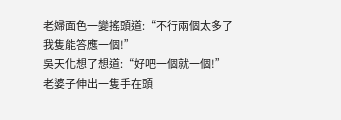老婦面色一變搖頭道:“不行兩個太多了我隻能答應一個!”
吳天化想了想道:“好吧一個就一個!”
老婆子伸出一隻手在頭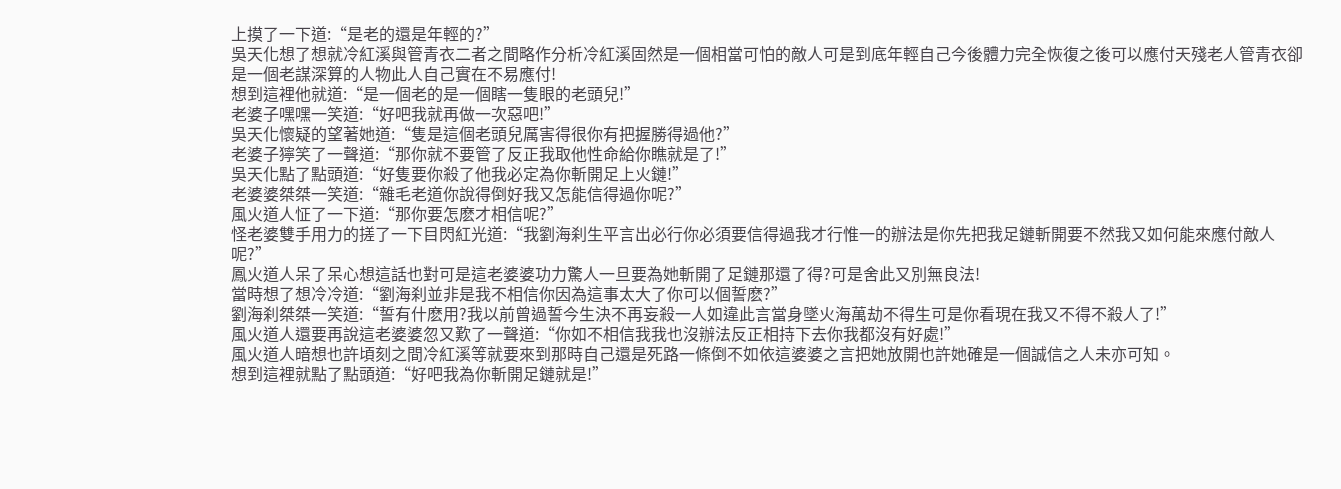上摸了一下道:“是老的還是年輕的?”
吳天化想了想就冷紅溪與管青衣二者之間略作分析冷紅溪固然是一個相當可怕的敵人可是到底年輕自己今後體力完全恢復之後可以應付天殘老人管青衣卻是一個老謀深算的人物此人自己實在不易應付!
想到這裡他就道:“是一個老的是一個瞎一隻眼的老頭兒!”
老婆子嘿嘿一笑道:“好吧我就再做一次惡吧!”
吳天化懷疑的望著她道:“隻是這個老頭兒厲害得很你有把握勝得過他?”
老婆子獰笑了一聲道:“那你就不要管了反正我取他性命給你瞧就是了!”
吳天化點了點頭道:“好隻要你殺了他我必定為你斬開足上火鏈!”
老婆婆桀桀一笑道:“雜毛老道你說得倒好我又怎能信得過你呢?”
風火道人怔了一下道:“那你要怎麽才相信呢?”
怪老婆雙手用力的搓了一下目閃紅光道:“我劉海刹生平言出必行你必須要信得過我才行惟一的辦法是你先把我足鏈斬開要不然我又如何能來應付敵人呢?”
鳳火道人呆了呆心想這話也對可是這老婆婆功力驚人一旦要為她斬開了足鏈那還了得?可是舍此又別無良法!
當時想了想冷冷道:“劉海刹並非是我不相信你因為這事太大了你可以個誓麽?”
劉海刹桀桀一笑道:“誓有什麽用?我以前曾過誓今生決不再妄殺一人如違此言當身墜火海萬劫不得生可是你看現在我又不得不殺人了!”
風火道人還要再說這老婆婆忽又歎了一聲道:“你如不相信我我也沒辦法反正相持下去你我都沒有好處!”
風火道人暗想也許頃刻之間冷紅溪等就要來到那時自己還是死路一條倒不如依這婆婆之言把她放開也許她確是一個誠信之人未亦可知。
想到這裡就點了點頭道:“好吧我為你斬開足鏈就是!”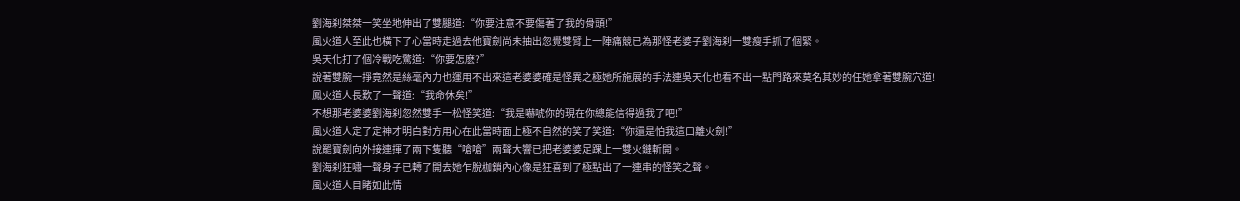劉海刹桀桀一笑坐地伸出了雙腿道:“你要注意不要傷著了我的骨頭!”
風火道人至此也橫下了心當時走過去他寶劍尚未抽出忽覺雙臂上一陣痛競已為那怪老婆子劉海刹一雙瘦手抓了個緊。
吳天化打了個冷戰吃驚道:“你要怎麽?”
說著雙腕一掙竟然是絲毫內力也運用不出來這老婆婆確是怪異之極她所施展的手法連吳天化也看不出一點門路來莫名其妙的任她拿著雙腕穴道!
鳳火道人長歎了一聲道:“我命休矣!”
不想那老婆婆劉海刹忽然雙手一松怪笑道:“我是嚇唬你的現在你總能信得過我了吧!”
風火道人定了定神才明白對方用心在此當時面上極不自然的笑了笑道:“你還是怕我這口離火劍!”
說罷寶劍向外接連揮了兩下隻聽“嗆嗆”兩聲大響已把老婆婆足踝上一雙火鏈斬開。
劉海刹狂嘯一聲身子已轉了開去她乍脫枷鎖內心像是狂喜到了極點出了一連串的怪笑之聲。
風火道人目睹如此情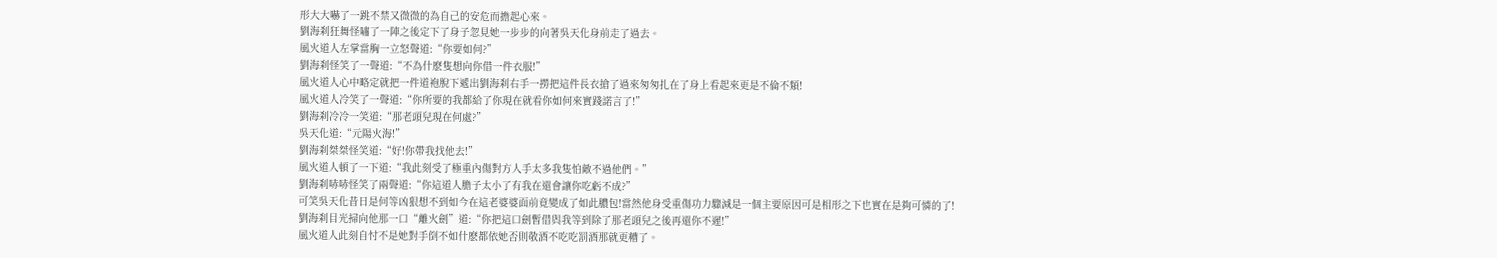形大大嚇了一跳不禁又微微的為自己的安危而擔起心來。
劉海刹狂舞怪嘯了一陣之後定下了身子忽見她一步步的向著吳天化身前走了過去。
風火道人左掌當胸一立怒聲道:“你要如何?”
劉海刹怪笑了一聲道:“不為什麽隻想向你借一件衣服!”
風火道人心中略定就把一件道袍脫下遞出劉海刹右手一撈把這件長衣搶了過來匆匆扎在了身上看起來更是不倫不類!
風火道人冷笑了一聲道:“你所要的我都給了你現在就看你如何來實踐諾言了!”
劉海刹冷冷一笑道:“那老頭兒現在何處?”
吳天化道:“元陽火海!”
劉海刹桀桀怪笑道:“好!你帶我找他去!”
風火道人頓了一下道:“我此刻受了極重內傷對方人手太多我隻怕敵不過他們。”
劉海刹哧哧怪笑了兩聲道:“你這道人膽子太小了有我在還會讓你吃虧不成?”
可笑吳天化昔日是何等凶狠想不到如今在這老婆婆面前竟變成了如此膿包!當然他身受重傷功力驟減是一個主要原因可是相形之下也實在是夠可憐的了!
劉海刹目光掃向他那一口“離火劍”道:“你把這口劍暫借與我等到除了那老頭兒之後再還你不遲!”
風火道人此刻自忖不是她對手倒不如什麽都依她否則敬酒不吃吃罰酒那就更糟了。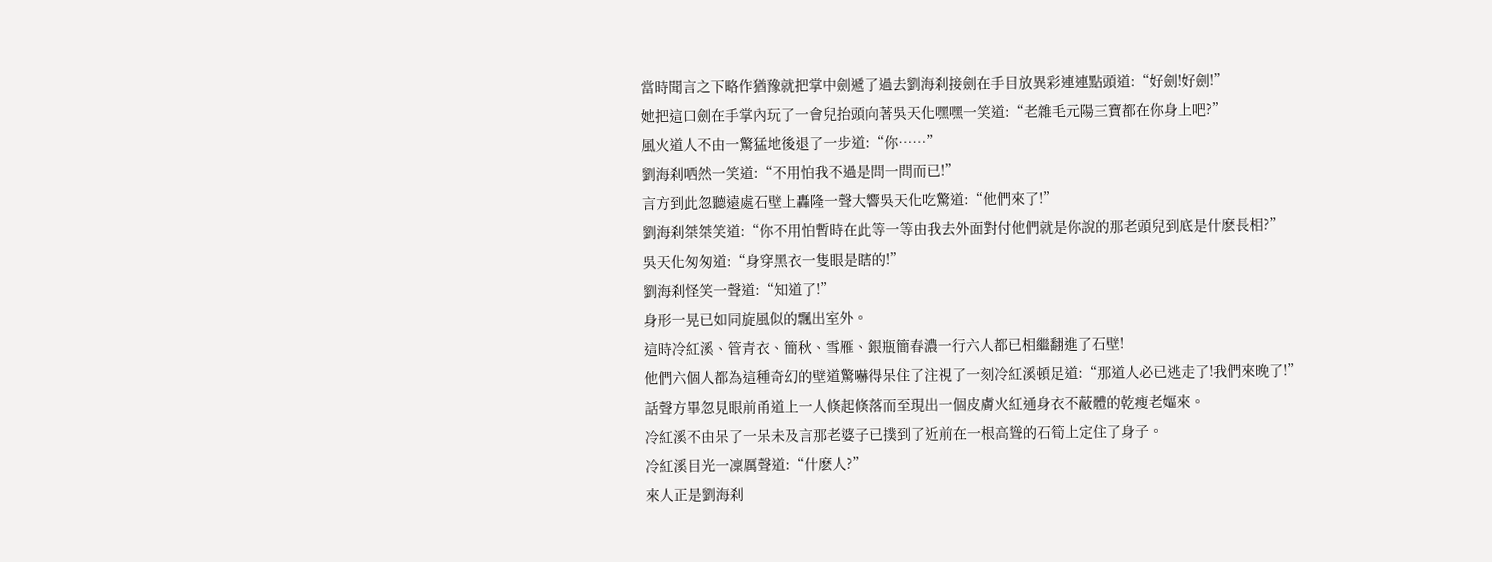當時聞言之下略作猶豫就把掌中劍遞了過去劉海刹接劍在手目放異彩連連點頭道:“好劍!好劍!”
她把這口劍在手掌內玩了一會兒抬頭向著吳天化嘿嘿一笑道:“老雜毛元陽三寶都在你身上吧?”
風火道人不由一驚猛地後退了一步道:“你……”
劉海刹哂然一笑道:“不用怕我不過是問一問而已!”
言方到此忽聽遠處石壁上轟隆一聲大響吳天化吃驚道:“他們來了!”
劉海刹桀桀笑道:“你不用怕暫時在此等一等由我去外面對付他們就是你說的那老頭兒到底是什麽長相?”
吳天化匆匆道:“身穿黑衣一隻眼是瞎的!”
劉海刹怪笑一聲道:“知道了!”
身形一晃已如同旋風似的飄出室外。
這時冷紅溪、管青衣、簡秋、雪雁、銀瓶簡春濃一行六人都已相繼翻進了石壁!
他們六個人都為這種奇幻的壁道驚嚇得呆住了注視了一刻冷紅溪頓足道:“那道人必已逃走了!我們來晚了!”
話聲方畢忽見眼前甬道上一人倏起倏落而至現出一個皮膚火紅通身衣不蔽體的乾瘦老嫗來。
冷紅溪不由呆了一呆未及言那老婆子已撲到了近前在一根高聳的石筍上定住了身子。
冷紅溪目光一凜厲聲道:“什麽人?”
來人正是劉海刹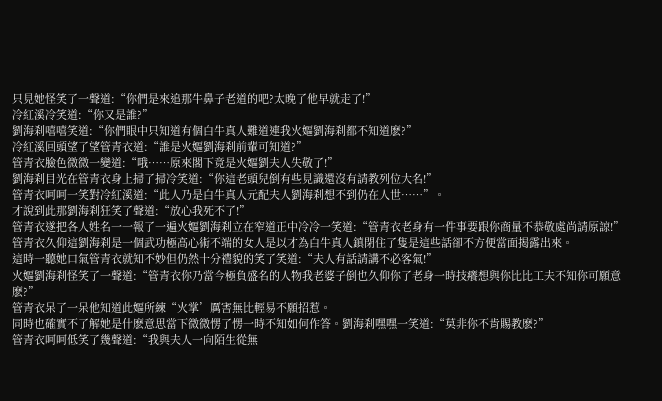只見她怪笑了一聲道:“你們是來追那牛鼻子老道的吧?太晚了他早就走了!”
冷紅溪冷笑道:“你又是誰?”
劉海刹嘻嘻笑道:“你們眼中只知道有個白牛真人難道連我火嫗劉海刹都不知道麽?”
冷紅溪回頭望了望管青衣道:“誰是火嫗劉海刹前輩可知道?”
管青衣臉色微微一變道:“哦……原來閣下竟是火嫗劉夫人失敬了!”
劉海刹目光在管青衣身上掃了掃冷笑道:“你這老頭兒倒有些見識還沒有請教列位大名!”
管青衣呵呵一笑對冷紅溪道:“此人乃是白牛真人元配夫人劉海刹想不到仍在人世……”。
才說到此那劉海刹狂笑了聲道:“放心我死不了!”
管青衣遂把各人姓名一一報了一遍火嫗劉海刹立在窄道正中冷冷一笑道:“管青衣老身有一件事要跟你商量不恭敬處尚請原諒!”
管青衣久仰這劉海刹是一個武功極高心術不端的女人是以才為白牛真人鎮閉住了隻是這些話卻不方便當面揭露出來。
這時一聽她口氣管青衣就知不妙但仍然十分禮貌的笑了笑道:“夫人有話請講不必客氣!”
火嫗劉海刹怪笑了一聲道:“管青衣你乃當今極負盛名的人物我老婆子倒也久仰你了老身一時技癢想與你比比工夫不知你可願意麽?”
管青衣呆了一呆他知道此嫗所練“火掌’厲害無比輕易不願招惹。
同時也確實不了解她是什麽意思當下微微愣了愣一時不知如何作答。劉海刹嘿嘿一笑道:“莫非你不肯賜教麽?”
管青衣呵呵低笑了幾聲道:“我與夫人一向陌生從無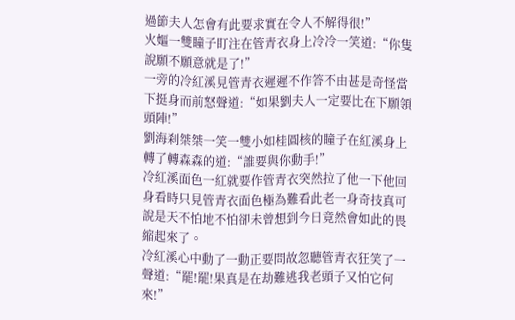過節夫人怎會有此要求實在令人不解得很!”
火嫗一雙瞳子盯注在管青衣身上冷冷一笑道:“你隻說願不願意就是了!”
一旁的冷紅溪見管青衣遲遲不作答不由甚是奇怪當下挺身而前怒聲道:“如果劉夫人一定要比在下願領頭陣!”
劉海刹桀桀一笑一雙小如桂圓核的瞳子在紅溪身上轉了轉森森的道:“誰要與你動手!”
冷紅溪面色一紅就要作管青衣突然拉了他一下他回身看時只見管青衣面色極為難看此老一身奇技真可說是天不怕地不怕卻未曾想到今日竟然會如此的畏縮起來了。
冷紅溪心中動了一動正要問故忽聽管青衣狂笑了一聲道:“罷!罷!果真是在劫難逃我老頭子又怕它何來!”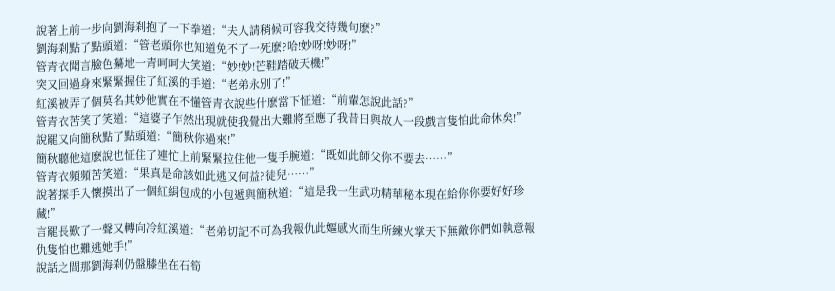說著上前一步向劉海刹抱了一下拳道:“夫人請稍候可容我交待幾句麽?”
劉海刹點了點頭道:“管老頭你也知道免不了一死麽?哈!妙呀!妙呀!”
管青衣聞言臉色驀地一青呵呵大笑道:“妙!妙!芒鞋踏破天機!”
突又回過身來緊緊握住了紅溪的手道:“老弟永別了!”
紅溪被弄了個莫名其妙他實在不懂管青衣說些什麽當下怔道:“前輩怎說此話?”
管青衣苦笑了笑道:“這婆子乍然出現就使我覺出大難將至應了我昔日與故人一段戲言隻怕此命休矣!”
說罷又向簡秋點了點頭道:“簡秋你過來!”
簡秋聽他這麽說也怔住了連忙上前緊緊拉住他一隻手腕道:“既如此師父你不要去……”
管青衣頻頻苦笑道:“果真是命該如此逃又何益?徒兒……”
說著探手入懷摸出了一個紅絹包成的小包遞與簡秋道:“這是我一生武功精華秘本現在給你你要好好珍藏!”
言罷長歎了一聲又轉向冷紅溪道:“老弟切記不可為我報仇此嫗感火而生所練火掌天下無敵你們如執意報仇隻怕也難逃她手!”
說話之間那劉海刹仍盤膝坐在石筍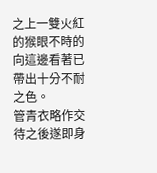之上一雙火紅的猴眼不時的向這邊看著已帶出十分不耐之色。
管青衣略作交待之後遂即身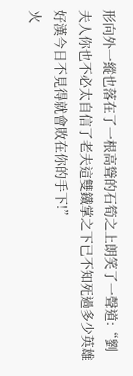形向外一縱也落在了一根高聳的石筍之上朗笑了一聲道:“劉夫人你也不必太自信了老夫這雙鐵掌之下已不知死過多少英雄好漢今日不見得就會敗在你的手下!”
火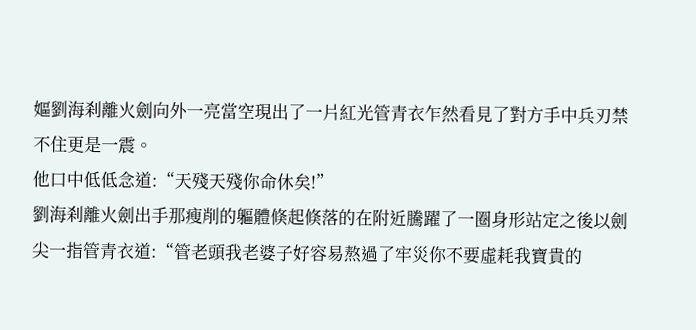嫗劉海刹離火劍向外一亮當空現出了一片紅光管青衣乍然看見了對方手中兵刃禁不住更是一震。
他口中低低念道:“天殘天殘你命休矣!”
劉海刹離火劍出手那瘦削的軀體倏起倏落的在附近騰躍了一圈身形站定之後以劍尖一指管青衣道:“管老頭我老婆子好容易熬過了牢災你不要虛耗我寶貴的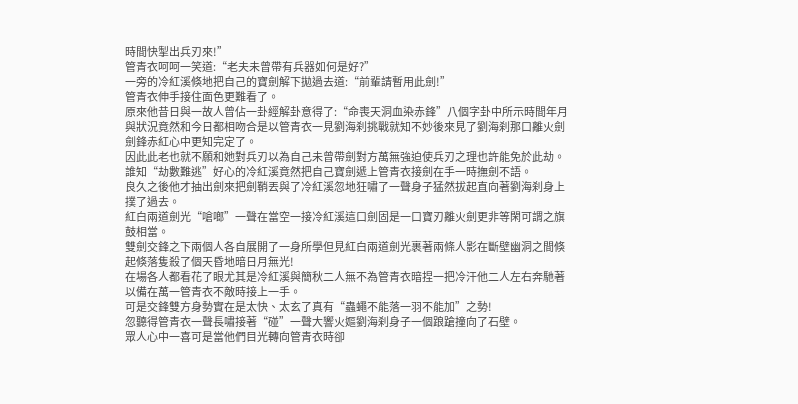時間快掣出兵刃來!”
管青衣呵呵一笑道:“老夫未曾帶有兵器如何是好?”
一旁的冷紅溪倏地把自己的寶劍解下拋過去道:“前輩請暫用此劍!”
管青衣伸手接住面色更難看了。
原來他昔日與一故人曾佔一卦經解卦意得了:“命喪天洞血染赤鋒”八個字卦中所示時間年月與狀況竟然和今日都相吻合是以管青衣一見劉海刹挑戰就知不妙後來見了劉海刹那口離火劍劍鋒赤紅心中更知完定了。
因此此老也就不願和她對兵刃以為自己未曾帶劍對方萬無強迫使兵刃之理也許能免於此劫。
誰知“劫數難逃”好心的冷紅溪竟然把自己寶劍遞上管青衣接劍在手一時撫劍不語。
良久之後他才抽出劍來把劍鞘丟與了冷紅溪忽地狂嘯了一聲身子猛然拔起直向著劉海刹身上撲了過去。
紅白兩道劍光“嗆啷”一聲在當空一接冷紅溪這口劍固是一口寶刃離火劍更非等閑可謂之旗鼓相當。
雙劍交鋒之下兩個人各自展開了一身所學但見紅白兩道劍光裹著兩條人影在斷壁幽洞之間倏起倏落隻殺了個天昏地暗日月無光!
在場各人都看花了眼尤其是冷紅溪與簡秋二人無不為管青衣暗捏一把冷汗他二人左右奔馳著以備在萬一管青衣不敵時接上一手。
可是交鋒雙方身勢實在是太快、太玄了真有“蟲蠅不能落一羽不能加”之勢!
忽聽得管青衣一聲長嘯接著“碰”一聲大響火嫗劉海刹身子一個踉蹌撞向了石壁。
眾人心中一喜可是當他們目光轉向管青衣時卻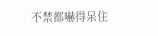不禁都嚇得呆住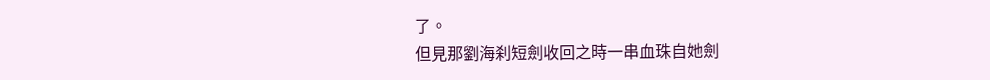了。
但見那劉海刹短劍收回之時一串血珠自她劍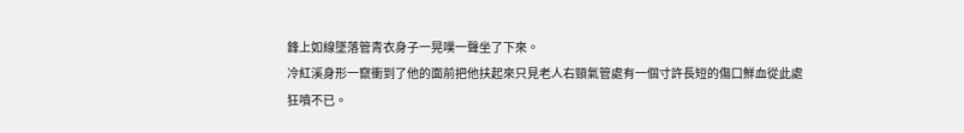鋒上如線墜落管青衣身子一晃噗一聲坐了下來。
冷紅溪身形一竄衝到了他的面前把他扶起來只見老人右頸氣管處有一個寸許長短的傷口鮮血從此處狂噴不已。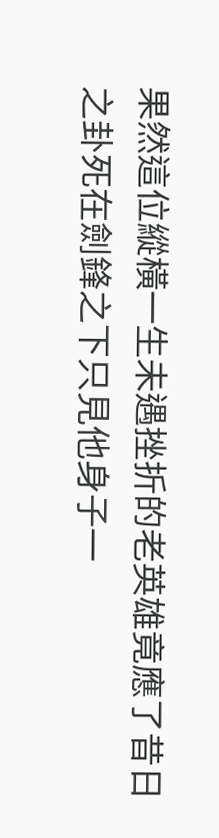果然這位縱橫一生未遇挫折的老英雄竟應了昔日之卦死在劍鋒之下只見他身子一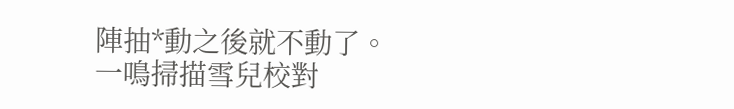陣抽*動之後就不動了。
一鳴掃描雪兒校對